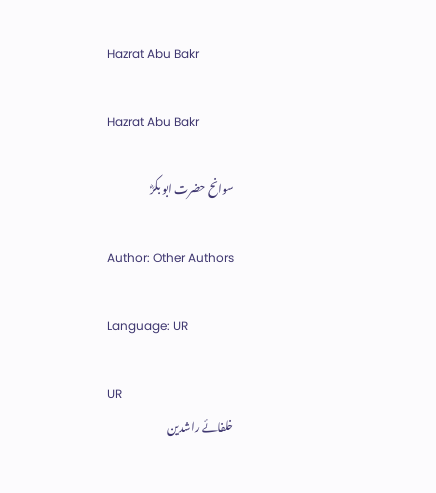Hazrat Abu Bakr

Hazrat Abu Bakr

سوانح حضرت ابو بکرؓ

Author: Other Authors

Language: UR

UR
خلفائے راشدین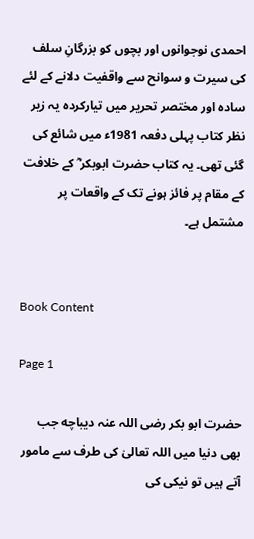احمدی نوجوانوں اور بچوں کو بزرگانِ سلف کی سیرت و سوانح سے واقفیت دلانے کے لئے سادہ اور مختصر تحریر میں تیارکردہ یہ زیر نظر کتاب پہلی دفعہ 1981ء میں شائع کی گئی تھی۔ یہ کتاب حضرت ابوبکر ؓ کے خلافت کے مقام پر فائز ہونے تک کے واقعات پر مشتمل ہے۔


Book Content

Page 1

حضرت ابو بکر رضی اللہ عنہ دیباچه جب بھی دنیا میں اللہ تعالیٰ کی طرف سے مامور آتے ہیں تو نیکی کی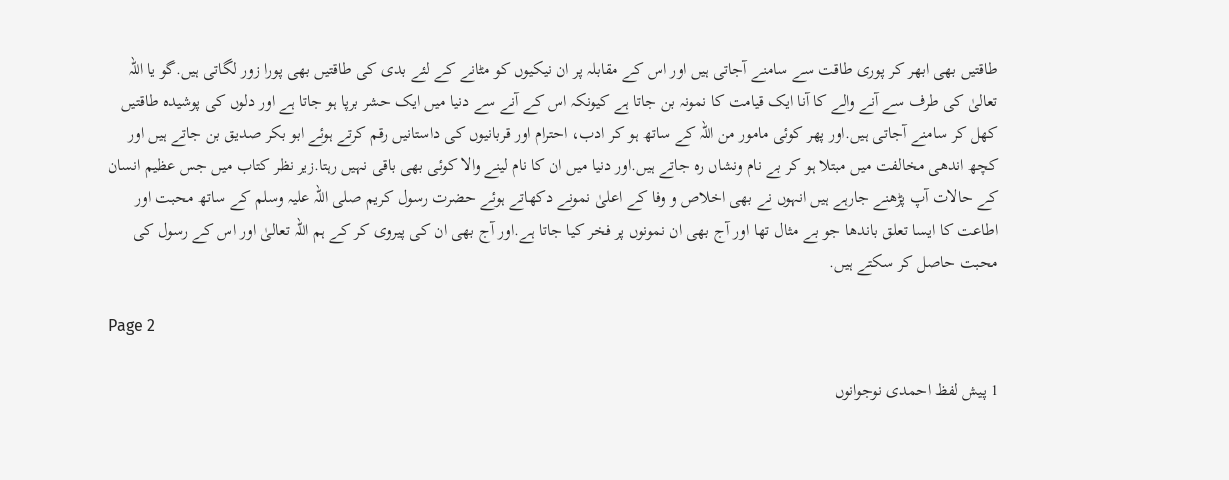طاقتیں بھی ابھر کر پوری طاقت سے سامنے آجاتی ہیں اور اس کے مقابلہ پر ان نیکیوں کو مٹانے کے لئے بدی کی طاقتیں بھی پورا زور لگاتی ہیں.گو یا اللہ تعالیٰ کی طرف سے آنے والے کا آنا ایک قیامت کا نمونہ بن جاتا ہے کیونکہ اس کے آنے سے دنیا میں ایک حشر برپا ہو جاتا ہے اور دلوں کی پوشیدہ طاقتیں کھل کر سامنے آجاتی ہیں.اور پھر کوئی مامور من اللہ کے ساتھ ہو کر ادب، احترام اور قربانیوں کی داستانیں رقم کرتے ہوئے ابو بکر صدیق بن جاتے ہیں اور کچھ اندھی مخالفت میں مبتلا ہو کر بے نام ونشاں رہ جاتے ہیں.اور دنیا میں ان کا نام لینے والا کوئی بھی باقی نہیں رہتا.زیر نظر کتاب میں جس عظیم انسان کے حالات آپ پڑھنے جارہے ہیں انہوں نے بھی اخلاص و وفا کے اعلیٰ نمونے دکھاتے ہوئے حضرت رسول کریم صلی اللہ علیہ وسلم کے ساتھ محبت اور اطاعت کا ایسا تعلق باندھا جو بے مثال تھا اور آج بھی ان نمونوں پر فخر کیا جاتا ہے.اور آج بھی ان کی پیروی کر کے ہم اللہ تعالیٰ اور اس کے رسول کی محبت حاصل کر سکتے ہیں.

Page 2

1 پیش لفظ احمدی نوجوانوں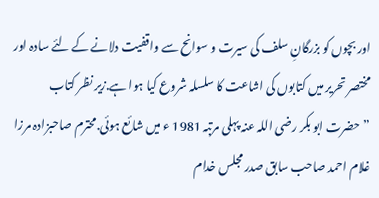اور بچوں کو بزرگانِ سلف کی سیرت و سوانح سے واقفیت دلانے کے لئے سادہ اور مختصر تحریر میں کتابوں کی اشاعت کا سلسلہ شروع کیا ہوا ہے.زیر نظر کتاب ”حضرت ابو بکر رضی اللہ عنہ پہلی مرتبہ 1981 ء میں شائع ہوئی.محترم صاحبزادہ مرزا غلام احمد صاحب سابق صدر مجلس خدام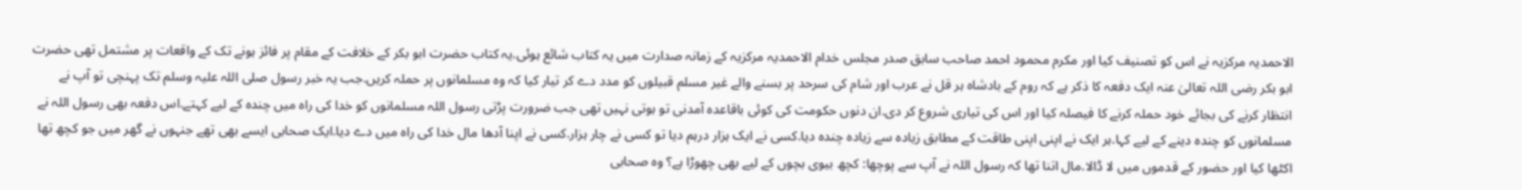الاحمدیہ مرکزیہ نے اس کو تصنیف کیا اور مکرم محمود احمد صاحب سابق صدر مجلس خدام الاحمدیہ مرکزیہ کے زمانہ صدارت میں یہ کتاب شائع ہوئی.یہ کتاب حضرت ابو بکر کے خلافت کے مقام پر فائز ہونے تک کے واقعات پر مشتمل تھی حضرت ابو بکر رضی اللہ تعالیٰ عنہ ایک دفعہ کا ذکر ہے کہ روم کے بادشاہ ہر قل نے عرب اور شام کی سرحد پر بسنے والے غیر مسلم قبیلوں کو مدد دے کر تیار کیا کہ وہ مسلمانوں پر حملہ کریں.جب یہ خبر رسول صلی اللہ علیہ وسلم تک پہنچی تو آپ نے انتظار کرنے کی بجائے خود حملہ کرنے کا فیصلہ کیا اور اس کی تیاری شروع کر دی.ان دنوں حکومت کی کوئی باقاعدہ آمدنی تو ہوتی نہیں تھی جب ضرورت پڑتی رسول اللہ مسلمانوں کو خدا کی راہ میں چندہ کے لیے کہتے.اس دفعہ بھی رسول اللہ نے مسلمانوں کو چندہ دینے کے لیے کہا.ہر ایک نے اپنی اپنی طاقت کے مطابق زیادہ سے زیادہ چندہ دیا.کسی نے ایک ہزار درہم دیا تو کسی نے چار ہزار.کسی نے اپنا آدھا مال خدا کی راہ میں دے دیا.ایک صحابی ایسے بھی تھے جنہوں نے گھر میں جو کچھ تھا اکٹھا کیا اور حضور کے قدموں میں لا ڈالا.مال اتنا تھا کہ رسول اللہ نے آپ سے پوچھا: کچھ بیوی بچوں کے لیے بھی چھوڑا ہے؟ وہ صحابی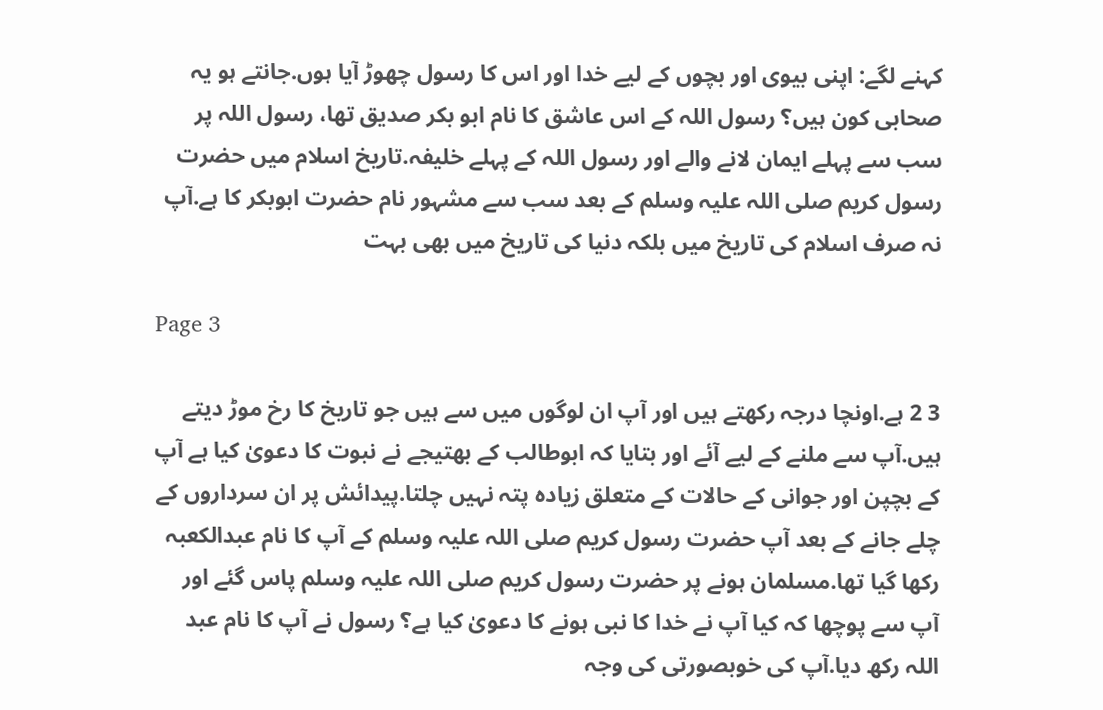کہنے لگے: اپنی بیوی اور بچوں کے لیے خدا اور اس کا رسول چھوڑ آیا ہوں.جانتے ہو یہ صحابی کون ہیں؟ رسول اللہ کے اس عاشق کا نام ابو بکر صدیق تھا، رسول اللہ پر سب سے پہلے ایمان لانے والے اور رسول اللہ کے پہلے خلیفہ.تاریخ اسلام میں حضرت رسول کریم صلی اللہ علیہ وسلم کے بعد سب سے مشہور نام حضرت ابوبکر کا ہے.آپ نہ صرف اسلام کی تاریخ میں بلکہ دنیا کی تاریخ میں بھی بہت

Page 3

3 2 ہے.اونچا درجہ رکھتے ہیں اور آپ ان لوگوں میں سے ہیں جو تاریخ کا رخ موڑ دیتے ہیں.آپ سے ملنے کے لیے آئے اور بتایا کہ ابوطالب کے بھتیجے نے نبوت کا دعویٰ کیا ہے آپ کے بچپن اور جوانی کے حالات کے متعلق زیادہ پتہ نہیں چلتا.پیدائش پر ان سرداروں کے چلے جانے کے بعد آپ حضرت رسول کریم صلی اللہ علیہ وسلم کے آپ کا نام عبدالکعبہ رکھا گیا تھا.مسلمان ہونے پر حضرت رسول کریم صلی اللہ علیہ وسلم پاس گئے اور آپ سے پوچھا کہ کیا آپ نے خدا کا نبی ہونے کا دعویٰ کیا ہے؟ رسول نے آپ کا نام عبد اللہ رکھ دیا.آپ کی خوبصورتی کی وجہ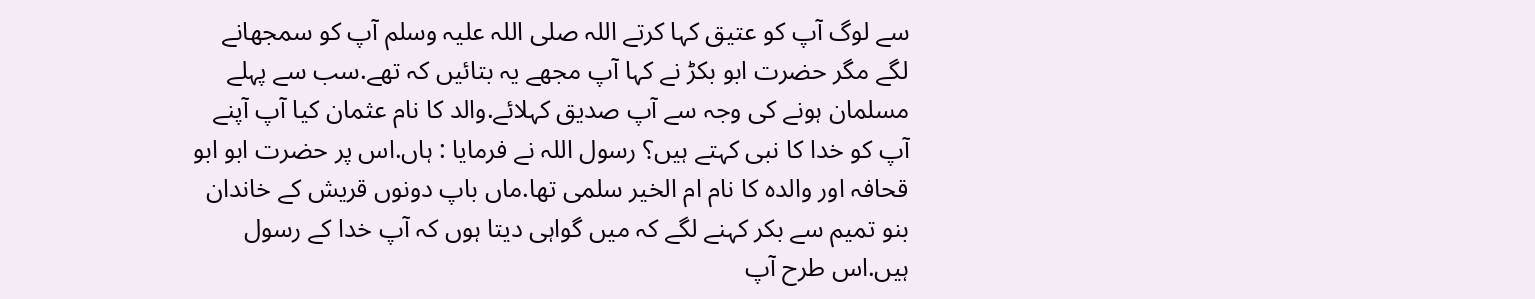سے لوگ آپ کو عتیق کہا کرتے اللہ صلی اللہ علیہ وسلم آپ کو سمجھانے لگے مگر حضرت ابو بکڑ نے کہا آپ مجھے یہ بتائیں کہ تھے.سب سے پہلے مسلمان ہونے کی وجہ سے آپ صدیق کہلائے.والد کا نام عثمان کیا آپ آپنے آپ کو خدا کا نبی کہتے ہیں؟ رسول اللہ نے فرمایا : ہاں.اس پر حضرت ابو ابو قحافہ اور والدہ کا نام ام الخیر سلمی تھا.ماں باپ دونوں قریش کے خاندان بنو تمیم سے بکر کہنے لگے کہ میں گواہی دیتا ہوں کہ آپ خدا کے رسول ہیں.اس طرح آپ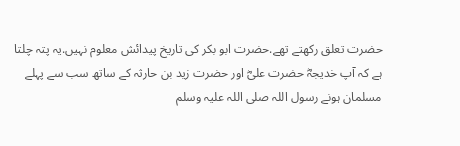حضرت تعلق رکھتے تھے.حضرت ابو بکر کی تاریخ پیدائش معلوم نہیں.یہ پتہ چلتا ہے کہ آپ خدیجہؓ حضرت علیؓ اور حضرت زید بن حارثہ کے ساتھ سب سے پہلے مسلمان ہونے رسول اللہ صلی اللہ علیہ وسلم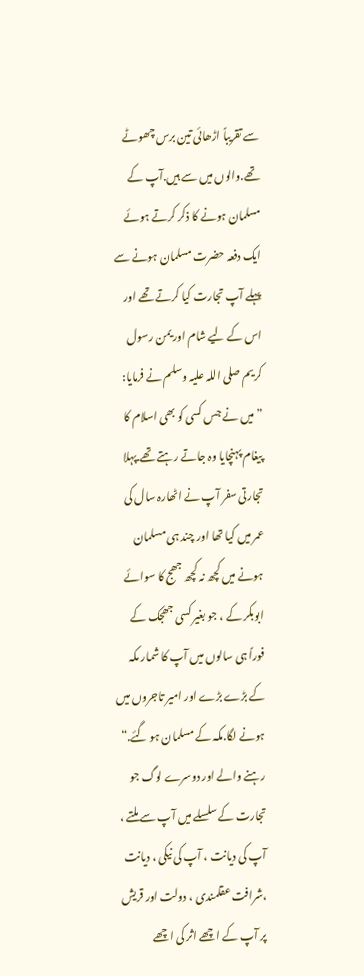سے تقریباً اڑھائی تین برس چھوٹے تھے.والوں میں سے ہیں.آپ کے مسلمان ہونے کا ذکر کرتے ہوئے ایک دفعہ حضرت مسلمان ہونے سے پہلے آپ تجارت کیا کرتے تھے اور اس کے لیے شام اور یمن رسول کریم صلی اللہ علیہ وسلم نے فرمایا: ”میں نے جس کسی کو بھی اسلام کا پیغام پہنچایا وہ جاتے رہتے تھے.پہلا تجارتی سفر آپ نے اٹھارہ سال کی عمر میں کیا تھا اور چند ہی مسلمان ہونے میں کچھ نہ کچھ جھج کا سوائے ابوبکر کے ، جو بغیر کسی جھجک کے فوراً ہی سالوں میں آپ کا شمار مکہ کے بڑے بڑے اور امیر تاجروں میں ہونے لگا.مکہ کے مسلمان ہو گئے.“ رہنے والے اور دوسرے لوگ جو تجارت کے سلسلے میں آپ سے ملتے ، آپ کی دیانت ، آپ کی نیکی ، دیانت ،شرافت عقلمندی ، دولت اور قریش پر آپ کے اچھے اثر کی اچھے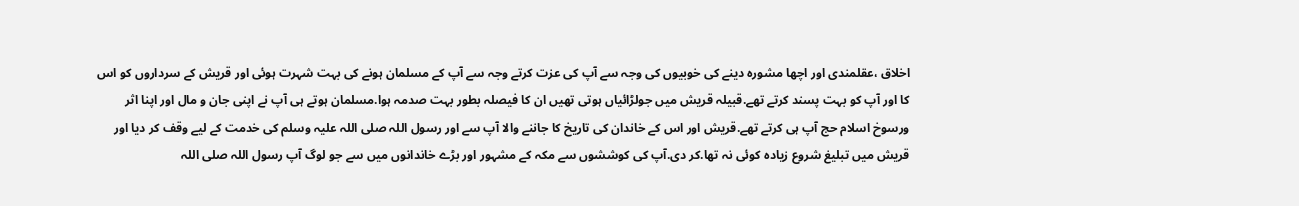اخلاق ،عقلمندی اور اچھا مشورہ دینے کی خوبیوں کی وجہ سے آپ کی عزت کرتے وجہ سے آپ کے مسلمان ہونے کی بہت شہرت ہوئی اور قریش کے سرداروں کو اس کا اور آپ کو بہت پسند کرتے تھے.قبیلہ قریش میں جولڑائیاں ہوتی تھیں ان کا فیصلہ بطور بہت صدمہ ہوا.مسلمان ہوتے ہی آپ نے اپنی جان و مال اور اپنا اثر ورسوخ اسلام حج آپ ہی کرتے تھے.قریش اور اس کے خاندان کی تاریخ کا جاننے والا آپ سے اور رسول اللہ صلی اللہ علیہ وسلم کی خدمت کے لیے وقف کر دیا اور قریش میں تبلیغ شروع زیادہ کوئی نہ تھا.کر دی.آپ کی کوششوں سے مکہ کے مشہور اور بڑے خاندانوں میں سے جو لوگ آپ رسول اللہ صلی اللہ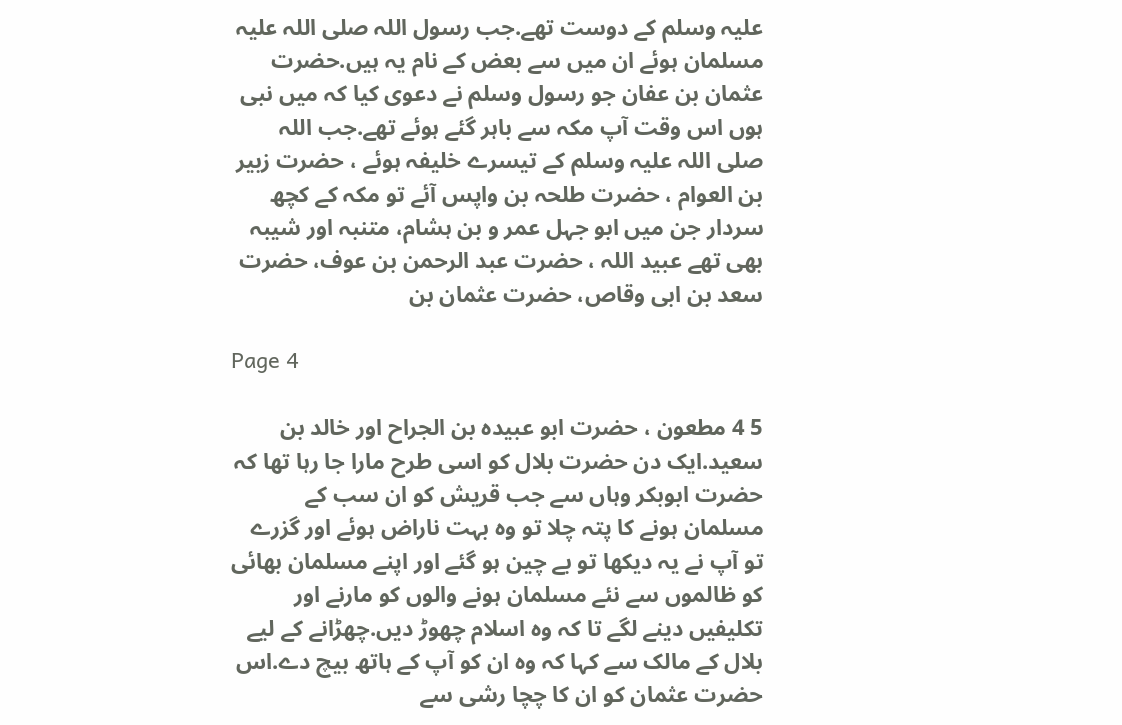علیہ وسلم کے دوست تھے.جب رسول اللہ صلی اللہ علیہ مسلمان ہوئے ان میں سے بعض کے نام یہ ہیں.حضرت عثمان بن عفان جو رسول وسلم نے دعوی کیا کہ میں نبی ہوں اس وقت آپ مکہ سے باہر گئے ہوئے تھے.جب اللہ صلی اللہ علیہ وسلم کے تیسرے خلیفہ ہوئے ، حضرت زبیر بن العوام ، حضرت طلحہ بن واپس آئے تو مکہ کے کچھ سردار جن میں ابو جہل عمر و بن ہشام، متنبہ اور شیبہ بھی تھے عبید اللہ ، حضرت عبد الرحمن بن عوف، حضرت سعد بن ابی وقاص، حضرت عثمان بن

Page 4

5 4 مطعون ، حضرت ابو عبیدہ بن الجراح اور خالد بن سعید.ایک دن حضرت بلال کو اسی طرح مارا جا رہا تھا کہ حضرت ابوبکر وہاں سے جب قریش کو ان سب کے مسلمان ہونے کا پتہ چلا تو وہ بہت ناراض ہوئے اور گزرے تو آپ نے یہ دیکھا تو بے چین ہو گئے اور اپنے مسلمان بھائی کو ظالموں سے نئے مسلمان ہونے والوں کو مارنے اور تکلیفیں دینے لگے تا کہ وہ اسلام چھوڑ دیں.چھڑانے کے لیے بلال کے مالک سے کہا کہ وہ ان کو آپ کے ہاتھ بیچ دے.اس حضرت عثمان کو ان کا چچا رشی سے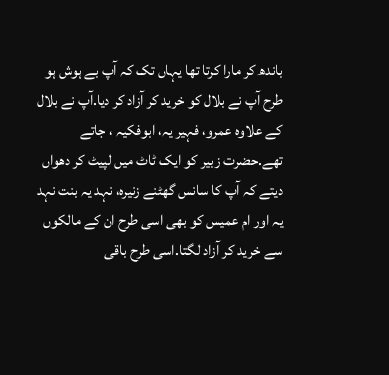باندھ کر مارا کرتا تھا یہاں تک کہ آپ بے ہوش ہو طرح آپ نے بلال کو خرید کر آزاد کر دیا.آپ نے بلال کے علاوہ عمرو، فہیر یہ، ابوفکیہ ، جاتے تھے.حضرت زبیر کو ایک ٹاٹ میں لپیٹ کر دھواں دیتے کہ آپ کا سانس گھٹنے زنیرہ، نہد یہ بنت نہد یہ اور ام عمیس کو بھی اسی طرح ان کے مالکوں سے خرید کر آزاد لگتا.اسی طرح باقی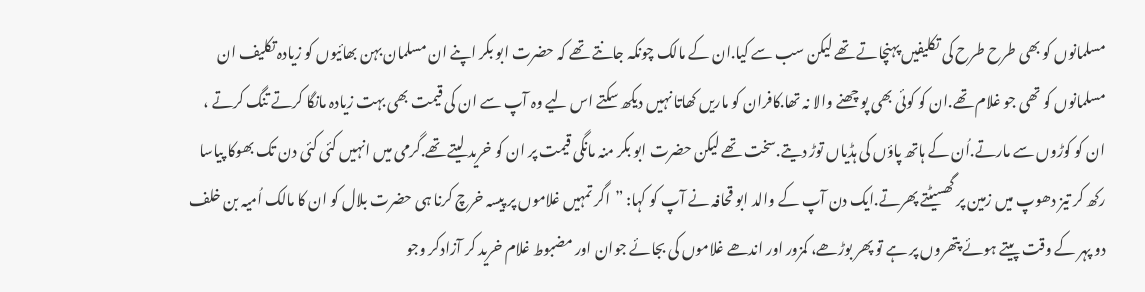مسلمانوں کو بھی طرح طرح کی تکلیفیں پہنچاتے تھے لیکن سب سے کیا.ان کے مالک چونکہ جانتے تھے کہ حضرت ابو بکر اپنے ان مسلمان بہن بھائیوں کو زیادہ تکلیف ان مسلمانوں کو تھی جو غلام تھے.ان کو کوئی بھی پو چھنے والا نہ تھا.کافران کو ماریں کھاتا نہیں دیکھ سکتے اس لیے وہ آپ سے ان کی قیمت بھی بہت زیادہ مانگا کرتے تنگ کرتے ، ان کو کوڑوں سے مارتے.اُن کے ہاتھ پاؤں کی ہڈیاں توڑ دیتے.سخت تھے لیکن حضرت ابو بکر منہ مانگی قیمت پر ان کو خرید لیتے تھے.گرمی میں انہیں کئی کئی دن تک بھوکا پیاسا رکھ کر تیز دھوپ میں زمین پر گھسیٹتے پھرتے.ایک دن آپ کے والد ابو قحافہ نے آپ کو کہا: ”اگر تمہیں غلاموں پر پیسہ خرچ کرنا ہی حضرت بلال کو ان کا مالک اُمیہ بن خلف دو پہر کے وقت پیتے ہوئے پتھروں پر ہے تو پھر بوڑھے، کمزور اور اندھے غلاموں کی بجائے جوان اور مضبوط غلام خرید کر آزادکر وجو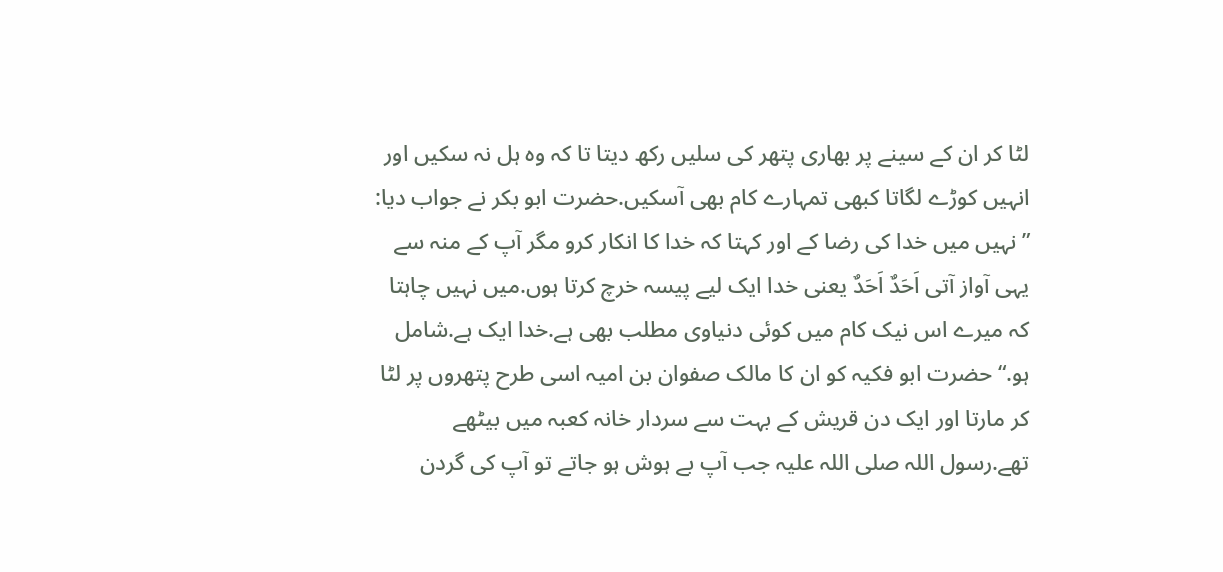لٹا کر ان کے سینے پر بھاری پتھر کی سلیں رکھ دیتا تا کہ وہ ہل نہ سکیں اور انہیں کوڑے لگاتا کبھی تمہارے کام بھی آسکیں.حضرت ابو بکر نے جواب دیا: ”نہیں میں خدا کی رضا کے اور کہتا کہ خدا کا انکار کرو مگر آپ کے منہ سے یہی آواز آتی اَحَدٌ اَحَدٌ یعنی خدا ایک لیے پیسہ خرچ کرتا ہوں.میں نہیں چاہتا کہ میرے اس نیک کام میں کوئی دنیاوی مطلب بھی ہے.خدا ایک ہے.شامل ہو.“ حضرت ابو فکیہ کو ان کا مالک صفوان بن امیہ اسی طرح پتھروں پر لٹا کر مارتا اور ایک دن قریش کے بہت سے سردار خانہ کعبہ میں بیٹھے تھے.رسول اللہ صلی اللہ علیہ جب آپ بے ہوش ہو جاتے تو آپ کی گردن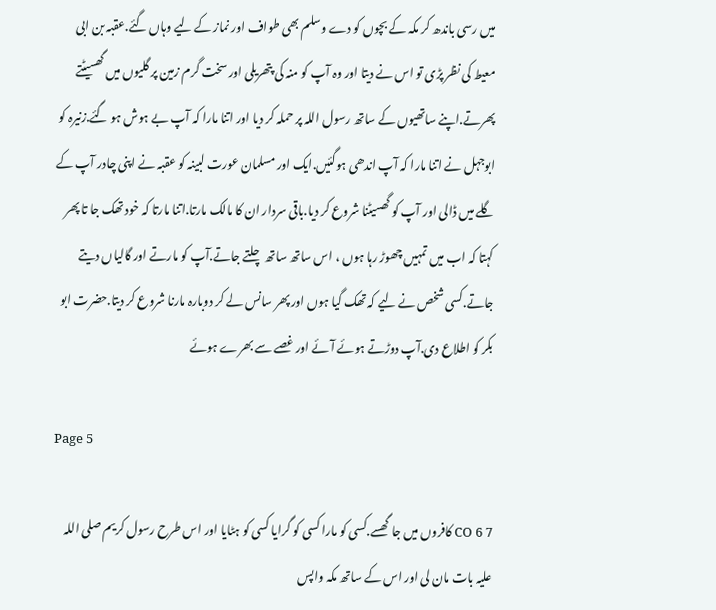میں رسی باندھ کر مکہ کے بچوں کو دے وسلم بھی طواف اور نماز کے لیے وہاں گئے.عقبہ بن ابی معیط کی نظر پڑی تو اس نے دیتا اور وہ آپ کو منہ کی پتھریلی اور سخت گرم زمین پر گلیوں میں گھسیٹتے پھرتے.اپنے ساتھیوں کے ساتھ رسول اللہ پر حملہ کر دیا اور اتنا مارا کہ آپ بے ہوش ہو گئے.زنیرہ کو ابوجہل نے اتنا مارا کہ آپ اندھی ہوگئیں.ایک اور مسلمان عورت لبینہ کو عقبہ نے اپنی چادر آپ کے گلے میں ڈالی اور آپ کو گھسیٹنا شروع کر دیا.باقی سردار ان کا مالک مارتا.اتنا مارتا کہ خود تھک جا تا پھر کہتا کہ اب میں تمہیں چھوڑ رہا ہوں ، اس ساتھ ساتھ چلتے جاتے.آپ کو مارتے اور گالیاں دیتے جاتے.کسی شخص نے لیے کہ تھک گیا ہوں اور پھر سانس لے کر دوبارہ مارنا شروع کر دیتا.حضرت ابو بکر کو اطلاع دی.آپ دوڑتے ہوئے آئے اور غصے سے بھرے ہوئے

Page 5

7 CO 6 کافروں میں جا گھسے.کسی کو مارا کسی کو گرایا کسی کو ہٹایا اور اس طرح رسول کریم صلی اللہ علیہ بات مان لی اور اس کے ساتھ مکہ واپس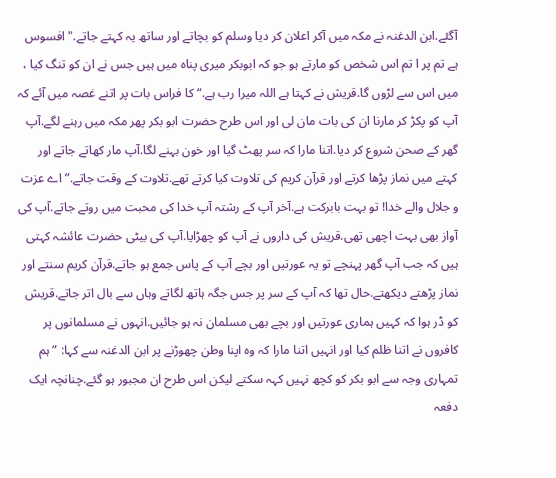آگئے.ابن الدغنہ نے مکہ میں آکر اعلان کر دیا وسلم کو بچاتے اور ساتھ یہ کہتے جاتے." افسوس ہے تم پر ا تم اس شخص کو مارتے ہو جو کہ ابوبکر میری پناہ میں ہیں جس نے ان کو تنگ کیا ، میں اس سے لڑوں گا.قریش نے کہتا ہے اللہ میرا رب ہے.“ کا فراس بات پر اتنے غصہ میں آئے کہ آپ کو پکڑ کر مارنا ان کی بات مان لی اور اس طرح حضرت ابو بکر پھر مکہ میں رہنے لگے.آپ گھر کے صحن شروع کر دیا.اتنا مارا کہ سر پھٹ گیا اور خون بہنے لگا.آپ مار کھاتے جاتے اور کہتے میں نماز پڑھا کرتے اور قرآن کریم کی تلاوت کیا کرتے تھے.تلاوت کے وقت جاتے.” اے عزت و جلال والے خدا! تو بہت بابرکت ہے.آخر آپ کے رشتہ آپ خدا کی محبت میں روتے جاتے.آپ کی آواز بھی بہت اچھی تھی.قریش کی داروں نے آپ کو چھڑایا.آپ کی بیٹی حضرت عائشہ کہتی ہیں کہ جب آپ گھر پہنچے تو یہ عورتیں اور بچے آپ کے پاس جمع ہو جاتے.قرآن کریم سنتے اور نماز پڑھتے دیکھتے.حال تھا کہ آپ کے سر پر جس جگہ ہاتھ لگاتے وہاں سے بال اتر جاتے.قریش کو ڈر ہوا کہ کہیں ہماری عورتیں اور بچے بھی مسلمان نہ ہو جائیں.انہوں نے مسلمانوں پر کافروں نے اتنا ظلم کیا اور انہیں اتنا مارا کہ وہ اپنا وطن چھوڑنے پر ابن الدغنہ سے کہا: ”ہم تمہاری وجہ سے ابو بکر کو کچھ نہیں کہہ سکتے لیکن اس طرح ان مجبور ہو گئے.چنانچہ ایک دفعہ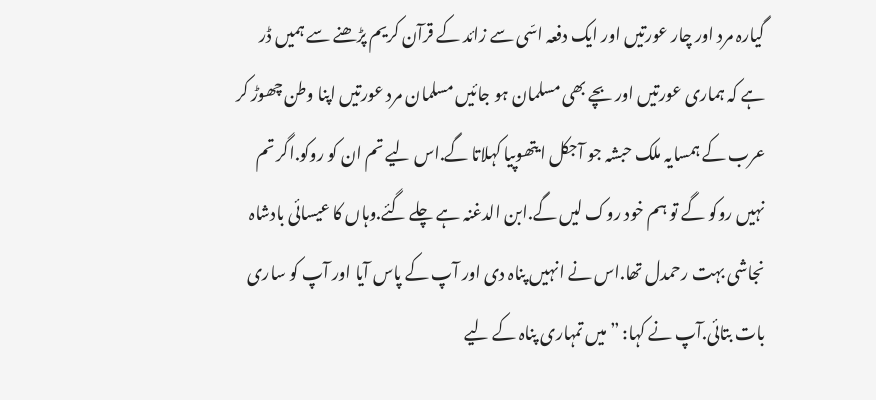گیارہ مرد اور چار عورتیں اور ایک دفعہ اسّی سے زائد کے قرآن کریم پڑھنے سے ہمیں ڈر ہے کہ ہماری عورتیں اور بچے بھی مسلمان ہو جائیں مسلمان مرد عورتیں اپنا وطن چھوڑ کر عرب کے ہمسایہ ملک حبشہ جو آجکل ایتھوپیا کہلاتا گے.اس لیے تم ان کو روکو.اگر تم نہیں روکو گے تو ہم خود روک لیں گے.ابن الدغنہ ہے چلے گئے.وہاں کا عیسائی بادشاہ نجاشی بہت رحمدل تھا.اس نے انہیں پناہ دی اور آپ کے پاس آیا اور آپ کو ساری بات بتائی.آپ نے کہا: ” میں تمہاری پناہ کے لیے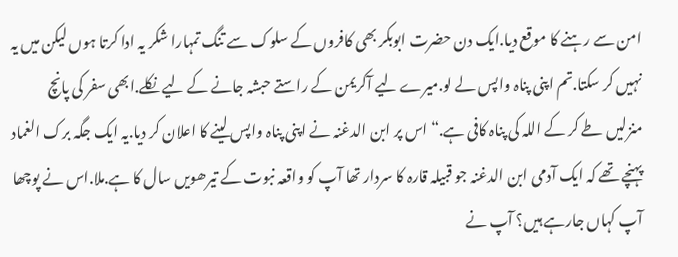امن سے رہنے کا موقع دیا.ایک دن حضرت ابوبکر بھی کافروں کے سلوک سے تنگ تمہارا شکر یہ ادا کرتا ہوں لیکن میں یہ نہیں کر سکتا.تم اپنی پناہ واپس لے لو.میرے لیے آکریمن کے راستے حبشہ جانے کے لیے نکلے.ابھی سفر کی پانچ منزلیں طے کر کے اللہ کی پناہ کافی ہے.“ اس پر ابن الدغنہ نے اپنی پناہ واپس لینے کا اعلان کر دیا.یہ ایک جگہ برک الغماد پہنچے تھے کہ ایک آدمی ابن الدغنہ جو قبیلہ قارہ کا سردار تھا آپ کو واقعہ نبوت کے تیرھویں سال کا ہے.ملا.اس نے پوچھا آپ کہاں جارہے ہیں؟ آپ نے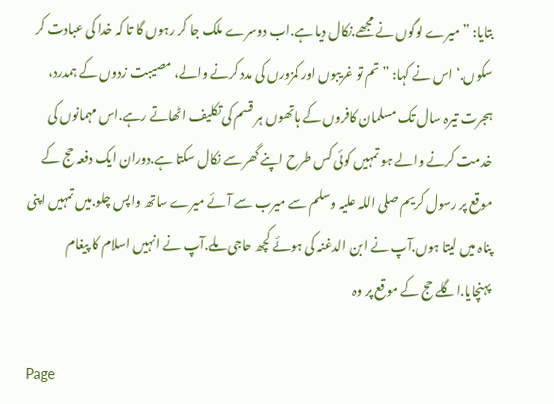بتایا: ” میرے لوگوں نے مجھے.نکال دیا ہے.اب دوسرے ملک جا کر رہوں گا تا کہ خدا کی عبادت کر سکوں.‘ اس نے کہا: ” تم تو غریبوں اور کمزورں کی مدد کرنے والے، مصیبت زدوں کے ہمدرد، ہجرت تیرہ سال تک مسلمان کافروں کے ہاتھوں ہر قسم کی تکلیف اٹھاتے رہے.اس مہمانوں کی خدمت کرنے والے ہو تمہیں کوئی کس طرح اپنے گھر سے نکال سکتا ہے.دوران ایک دفعہ حج کے موقع پر رسول کریم صلی اللہ علیہ وسلم سے میرب سے آئے میرے ساتھ واپس چلو.میں تمہیں اپنی پناہ میں لیتا ہوں.آپ نے ابن الدغنہ کی ہوئے کچھ حاجی ملے.آپ نے انہیں اسلام کا پیغام پہنچایا.اگلے حج کے موقع پر وہ

Page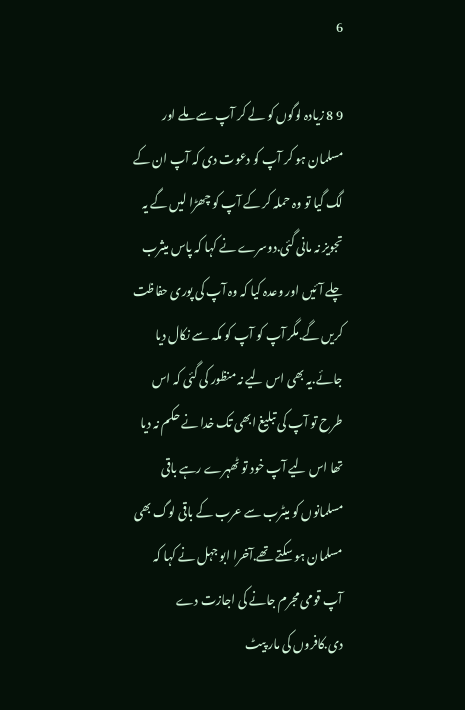6

9 8 زیادہ لوگوں کو لے کر آپ سے ملے اور مسلمان ہو کر آپ کو دعوت دی کہ آپ ان کے لگ گیا تو وہ حملہ کر کے آپ کو چھڑا لیں گے یہ تجویز نہ مانی گئی.دوسرے نے کہا کہ پاس میثرب چلے آئیں اور وعدہ کیا کہ وہ آپ کی پوری حفاظت کریں گے.مگر آپ کو آپ کو مکہ سے نکال دیا جائے.یہ بھی اس لیے نہ منظور کی گئی کہ اس طرح تو آپ کی تبلیغ ابھی تک خدا نے حکم نہ دیا تھا اس لیے آپ خود تو ٹھہرے رہے باقی مسلمانوں کو میٹرب سے عرب کے باقی لوگ بھی مسلمان ہو سکتے تھے.آخرا ابو جہل نے کہا کہ آپ قومی مجرم جانے کی اجازت دے دی.کافروں کی مار پیٹ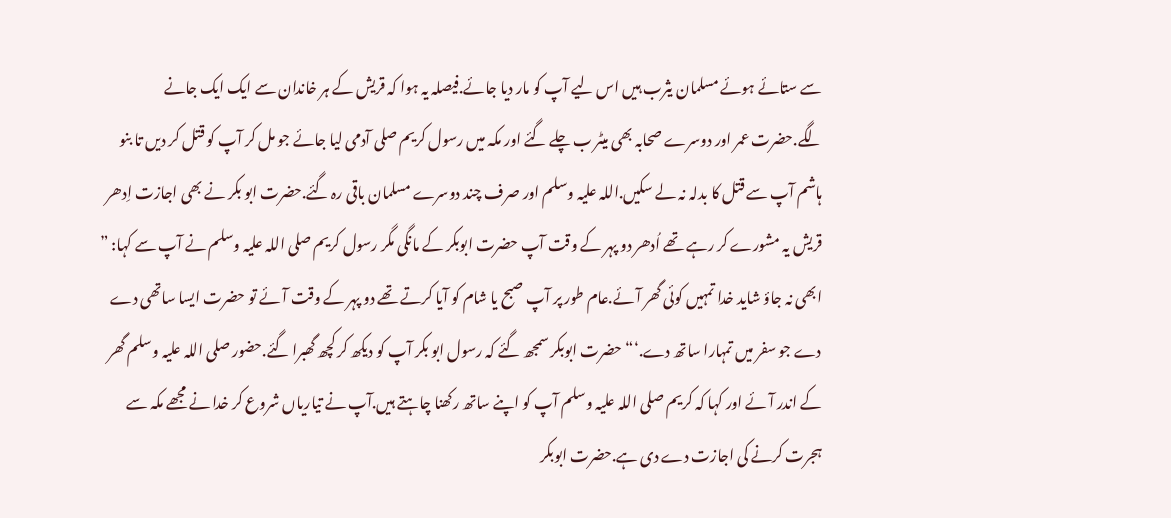سے ستائے ہوئے مسلمان یثرب ہیں اس لیے آپ کو مار دیا جائے.فیصلہ یہ ہوا کہ قریش کے ہر خاندان سے ایک ایک جانے لگے.حضرت عمر اور دوسرے صحابہ بھی میٹر ب چلے گئے اور مکہ میں رسول کریم صلی آدمی لیا جائے جو مل کر آپ کو قتل کر دیں تا بنو ہاشم آپ سے قتل کا بدلہ نہ لے سکیں.اللہ علیہ وسلم اور صرف چند دوسرے مسلمان باقی رہ گئے.حضرت ابو بکر نے بھی اجازت اِدھر قریش یہ مشورے کر رہے تھے اُدھر دو پہر کے وقت آپ حضرت ابوبکر کے مانگی مگر رسول کریم صلی اللہ علیہ وسلم نے آپ سے کہا: ” ابھی نہ جاؤ شاید خدا تمہیں کوئی گھر آئے.عام طور پر آپ صبح یا شام کو آیا کرتے تھے دو پہر کے وقت آئے تو حضرت ایسا ساتھی دے دے جو سفر میں تمہارا ساتھ دے.‘“ حضرت ابوبکر سمجھ گئے کہ رسول ابو بکر آپ کو دیکھ کر کچھ گھبرا گئے.حضور صلی اللہ علیہ وسلم گھر کے اندر آئے اور کہا کہ کریم صلی اللہ علیہ وسلم آپ کو اپنے ساتھ رکھنا چاہتے ہیں.آپ نے تیاریاں شروع کر خدا نے مجھے مکہ سے ہجرت کرنے کی اجازت دے دی ہے.حضرت ابوبکر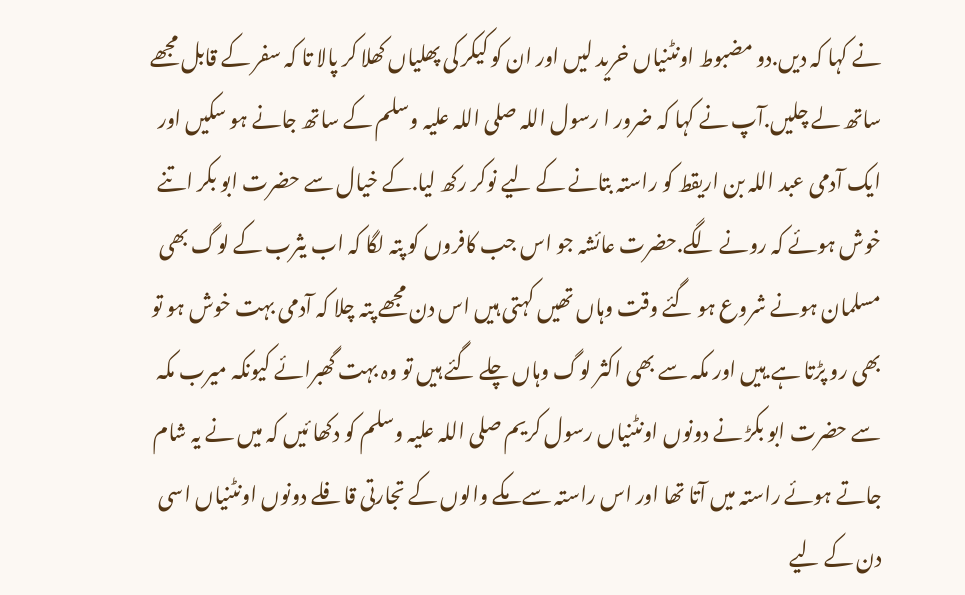نے کہا کہ دیں.دو مضبوط اونٹنیاں خرید لیں اور ان کو کیکر کی پھلیاں کھلا کر پالا تا کہ سفر کے قابل مجھے ساتھ لے چلیں.آپ نے کہا کہ ضرور ا رسول اللہ صلی اللہ علیہ وسلم کے ساتھ جانے ہو سکیں اور ایک آدمی عبد اللہ بن اریقط کو راستہ بتانے کے لیے نوکر رکھ لیا.کے خیال سے حضرت ابو بکر اتنے خوش ہوئے کہ رونے لگے.حضرت عائشہ جو اس جب کافروں کو پتہ لگا کہ اب یثرب کے لوگ بھی مسلمان ہونے شروع ہو گئے وقت وہاں تھیں کہتی ہیں اس دن مجھے پتہ چلا کہ آدمی بہت خوش ہو تو بھی رو پڑتا ہے.ہیں اور مکہ سے بھی اکثر لوگ وہاں چلے گئے ہیں تو وہ بہت گھبرائے کیونکہ میرب مکہ سے حضرت ابو بکڑ نے دونوں اونٹنیاں رسول کریم صلی اللہ علیہ وسلم کو دکھا ئیں کہ میں نے یہ شام جاتے ہوئے راستہ میں آتا تھا اور اس راستہ سے مکے والوں کے تجارتی قافلے دونوں اونٹنیاں اسی دن کے لیے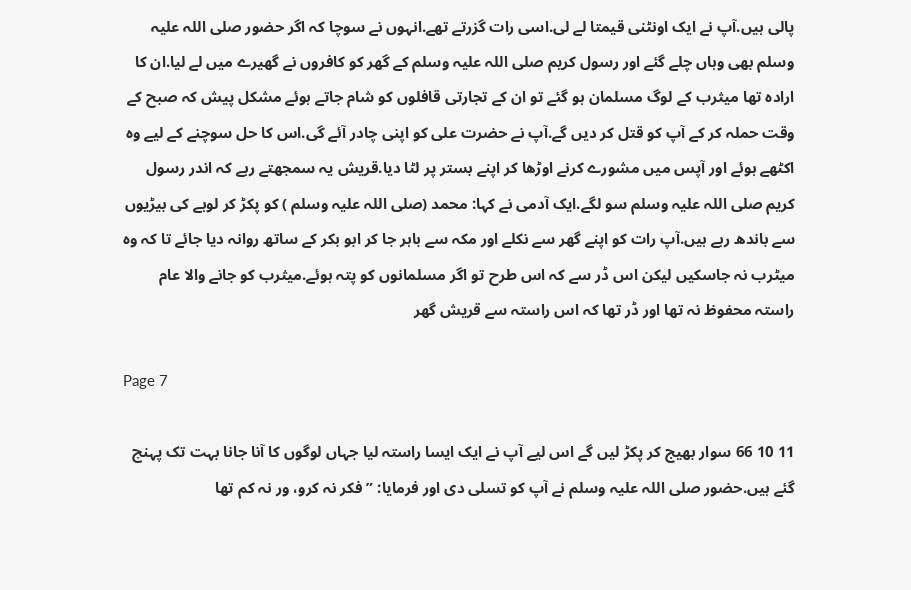پالی ہیں.آپ نے ایک اونٹنی قیمتا لے لی.اسی رات گزرتے تھے.انہوں نے سوچا کہ اگر حضور صلی اللہ علیہ وسلم بھی وہاں چلے گئے اور رسول کریم صلی اللہ علیہ وسلم کے گھر کو کافروں نے گھیرے میں لے لیا.ان کا ارادہ تھا میثرب کے لوگ مسلمان ہو گئے تو ان کے تجارتی قافلوں کو شام جاتے ہوئے مشکل پیش کہ صبح کے وقت حملہ کر کے آپ کو قتل کر دیں گے.آپ نے حضرت علی کو اپنی چادر آئے گی.اس کا حل سوچنے کے لیے وہ اکٹھے ہوئے اور آپس میں مشورے کرنے اوڑھا کر اپنے بستر پر لٹا دیا.قریش یہ سمجھتے رہے کہ اندر رسول کریم صلی اللہ علیہ وسلم سو لگے.ایک آدمی نے کہا: محمد (صلی اللہ علیہ وسلم ) کو پکڑ کر لوہے کی بیڑیوں سے باندھ رہے ہیں.آپ رات کو اپنے گھر سے نکلے اور مکہ سے باہر جا کر ابو بکر کے ساتھ روانہ دیا جائے تا کہ وہ میٹرب نہ جاسکیں لیکن اس ڈر سے کہ اس طرح تو اگر مسلمانوں کو پتہ ہوئے.میثرب کو جانے والا عام راستہ محفوظ نہ تھا اور ڈر تھا کہ اس راستہ سے قریش گھر

Page 7

11 10 66 سوار بھیج کر پکڑ لیں گے اس لیے آپ نے ایک ایسا راستہ لیا جہاں لوگوں کا آنا جانا بہت تک پہنچ گئے ہیں.حضور صلی اللہ علیہ وسلم نے آپ کو تسلی دی اور فرمایا: ” فکر نہ کرو، ور نہ کم تھا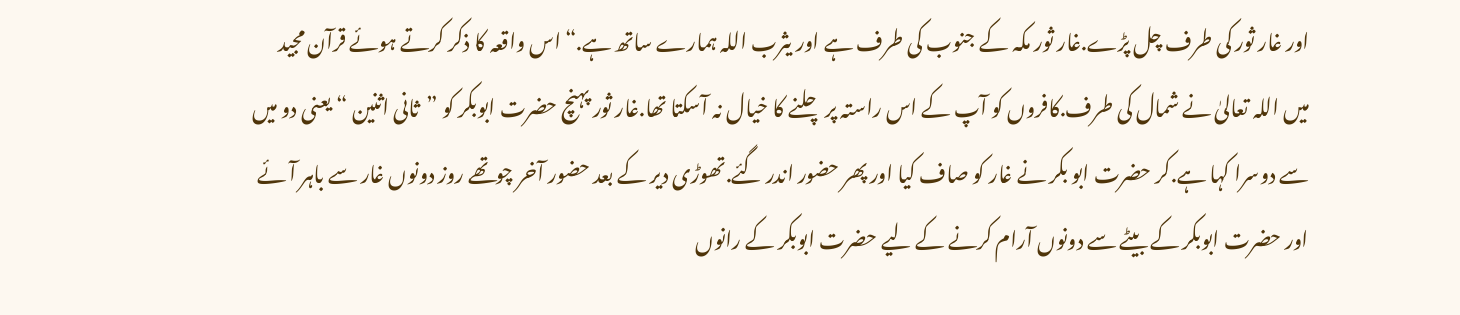اور غار ثور کی طرف چل پڑے.غار ثور مکہ کے جنوب کی طرف ہے اور یثرب اللہ ہمارے ساتھ ہے.“ اس واقعہ کا ذکر کرتے ہوئے قرآن مجید میں اللہ تعالیٰ نے شمال کی طرف.کافروں کو آپ کے اس راستہ پر چلنے کا خیال نہ آسکتا تھا.غار ثور پہنچ حضرت ابوبکر کو ”ثانی اثنین “ یعنی دو میں سے دوسرا کہا ہے.کر حضرت ابو بکر نے غار کو صاف کیا اور پھر حضور اندر گئے.تھوڑی دیر کے بعد حضور آخر چوتھے روز دونوں غار سے باہر آئے اور حضرت ابوبکر کے بیٹے سے دونوں آرام کرنے کے لیے حضرت ابوبکر کے رانوں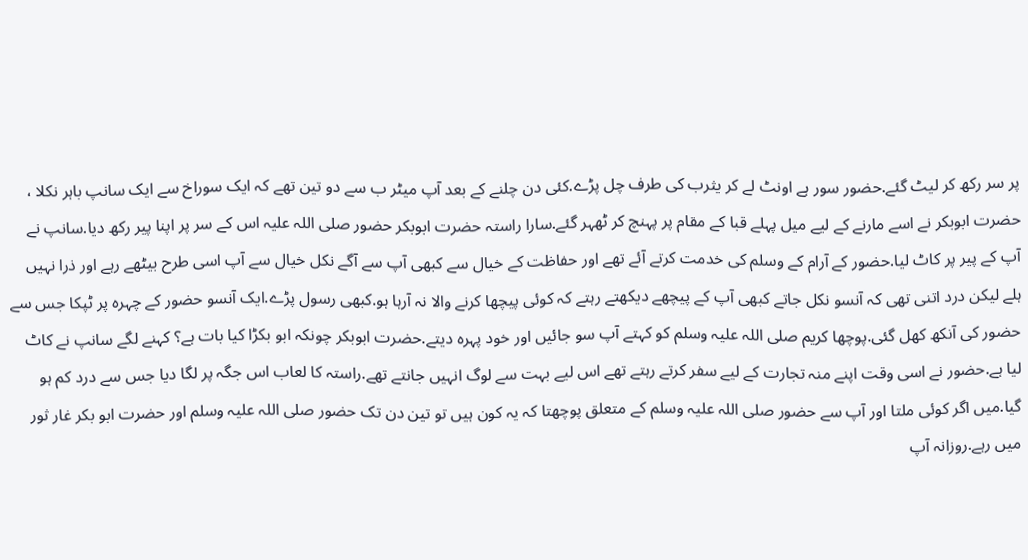پر سر رکھ کر لیٹ گئے.حضور سور ہے اونٹ لے کر یثرب کی طرف چل پڑے.کئی دن چلنے کے بعد آپ میٹر ب سے دو تین تھے کہ ایک سوراخ سے ایک سانپ باہر نکلا ، حضرت ابوبکر نے اسے مارنے کے لیے میل پہلے قبا کے مقام پر پہنچ کر ٹھہر گئے.سارا راستہ حضرت ابوبکر حضور صلی اللہ علیہ اس کے سر پر اپنا پیر رکھ دیا.سانپ نے آپ کے پیر پر کاٹ لیا.حضور کے آرام کے وسلم کی خدمت کرتے آئے تھے اور حفاظت کے خیال سے کبھی آپ سے آگے نکل خیال سے آپ اسی طرح بیٹھے رہے اور ذرا نہیں ہلے لیکن درد اتنی تھی کہ آنسو نکل جاتے کبھی آپ کے پیچھے دیکھتے رہتے کہ کوئی پیچھا کرنے والا نہ آرہا ہو.کبھی رسول پڑے.ایک آنسو حضور کے چہرہ پر ٹپکا جس سے حضور کی آنکھ کھل گئی.پوچھا کریم صلی اللہ علیہ وسلم کو کہتے آپ سو جائیں اور خود پہرہ دیتے.حضرت ابوبکر چونکہ ابو بکڑا کیا بات ہے؟ کہنے لگے سانپ نے کاٹ لیا ہے.حضور نے اسی وقت اپنے منہ تجارت کے لیے سفر کرتے رہتے تھے اس لیے بہت سے لوگ انہیں جانتے تھے.راستہ کا لعاب اس جگہ پر لگا دیا جس سے درد کم ہو گیا.میں اگر کوئی ملتا اور آپ سے حضور صلی اللہ علیہ وسلم کے متعلق پوچھتا کہ یہ کون ہیں تو تین دن تک حضور صلی اللہ علیہ وسلم اور حضرت ابو بکر غار ثور میں رہے.روزانہ آپ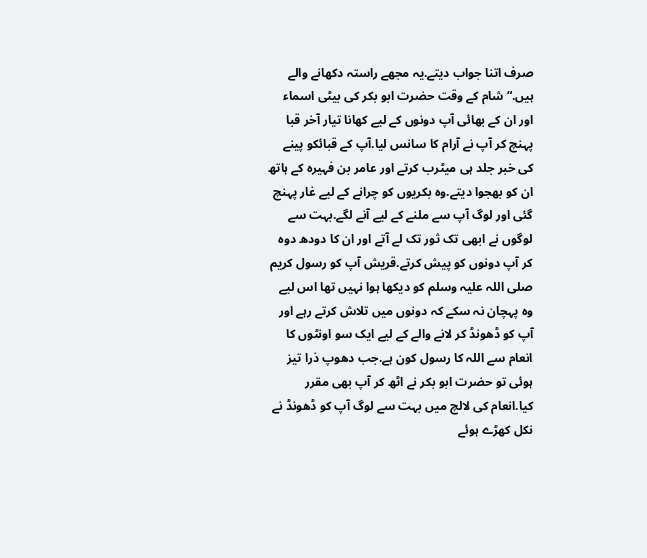صرف اتنا جواب دیتے.یہ مجھے راستہ دکھانے والے ہیں.“ شام کے وقت حضرت ابو بکر کی بیٹی اسماء اور ان کے بھائی آپ دونوں کے لیے کھانا تیار آخر قبا پہنچ کر آپ نے آرام کا سانس لیا.آپ کے قبائکو پینے کی خبر جلد ہی میٹرب کرتے اور عامر بن فہیرہ کے ہاتھ ان کو بھجوا دیتے.وہ بکریوں کو چرانے کے لیے غار پہنچ گئی اور لوگ آپ سے ملنے کے لیے آنے لگے.بہت سے لوگوں نے ابھی تک ثور تک لے آتے اور ان کا دودھ دوہ کر آپ دونوں کو پیش کرتے.قریش آپ کو رسول کریم صلی اللہ علیہ وسلم کو دیکھا ہوا نہیں تھا اس لیے وہ پہچان نہ سکے کہ دونوں میں تلاش کرتے رہے اور آپ کو ڈھونڈ کر لانے والے کے لیے ایک سو اونٹوں کا انعام سے اللہ کا رسول کون ہے.جب دھوپ ذرا تیز ہوئی تو حضرت ابو بکر نے اٹھ کر آپ بھی مقرر کیا.انعام کی لالچ میں بہت سے لوگ آپ کو ڈھونڈ نے نکل کھڑے ہوئے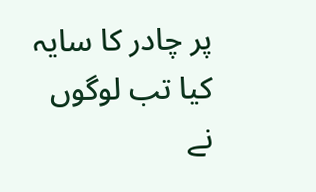پر چادر کا سایہ کیا تب لوگوں نے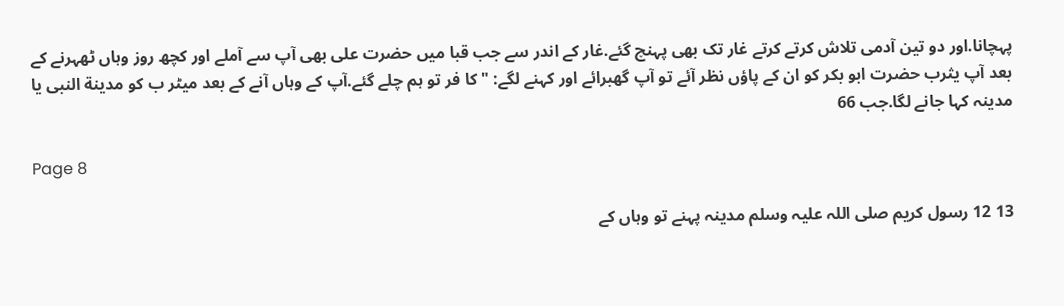پہچانا.اور دو تین آدمی تلاش کرتے کرتے غار تک بھی پہنچ گئے.غار کے اندر سے جب قبا میں حضرت علی بھی آپ سے آملے اور کچھ روز وہاں ٹھہرنے کے بعد آپ یثرب حضرت ابو بکر کو ان کے پاؤں نظر آئے تو آپ گھبرائے اور کہنے لگے: " کا فر تو ہم چلے گئے.آپ کے وہاں آنے کے بعد میٹر ب کو مدینة النبی یا مدینہ کہا جانے لگا.جب 66

Page 8

13 12 رسول کریم صلی اللہ علیہ وسلم مدینہ پہنے تو وہاں کے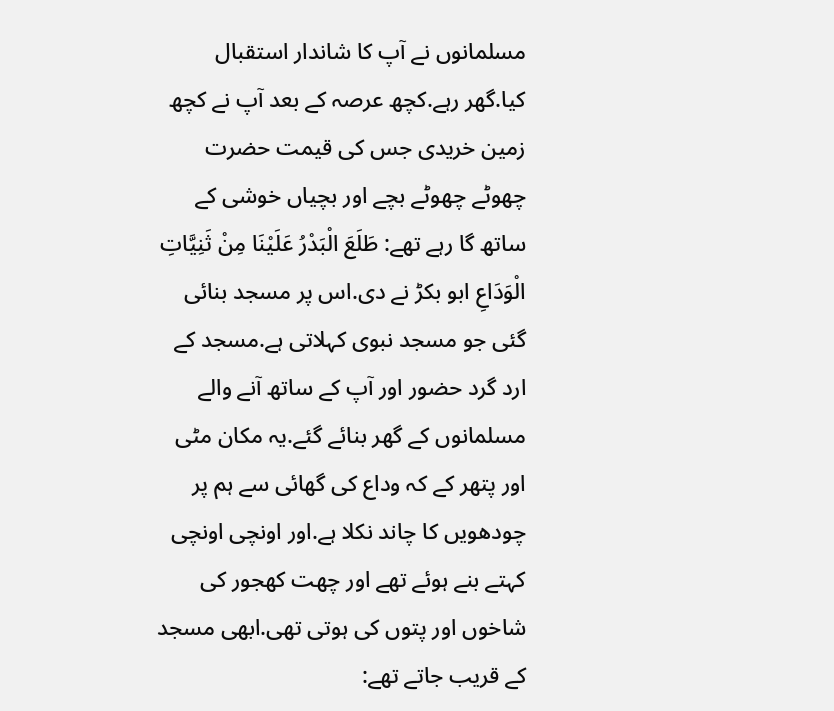مسلمانوں نے آپ کا شاندار استقبال کیا.گھر رہے.کچھ عرصہ کے بعد آپ نے کچھ زمین خریدی جس کی قیمت حضرت چھوٹے چھوٹے بچے اور بچیاں خوشی کے ساتھ گا رہے تھے: طَلَعَ الْبَدْرُ عَلَيْنَا مِنْ ثَنِيَّاتِ الْوَدَاعِ ابو بکڑ نے دی.اس پر مسجد بنائی گئی جو مسجد نبوی کہلاتی ہے.مسجد کے ارد گرد حضور اور آپ کے ساتھ آنے والے مسلمانوں کے گھر بنائے گئے.یہ مکان مٹی اور پتھر کے کہ وداع کی گھائی سے ہم پر چودھویں کا چاند نکلا ہے.اور اونچی اونچی کہتے بنے ہوئے تھے اور چھت کھجور کی شاخوں اور پتوں کی ہوتی تھی.ابھی مسجد کے قریب جاتے تھے: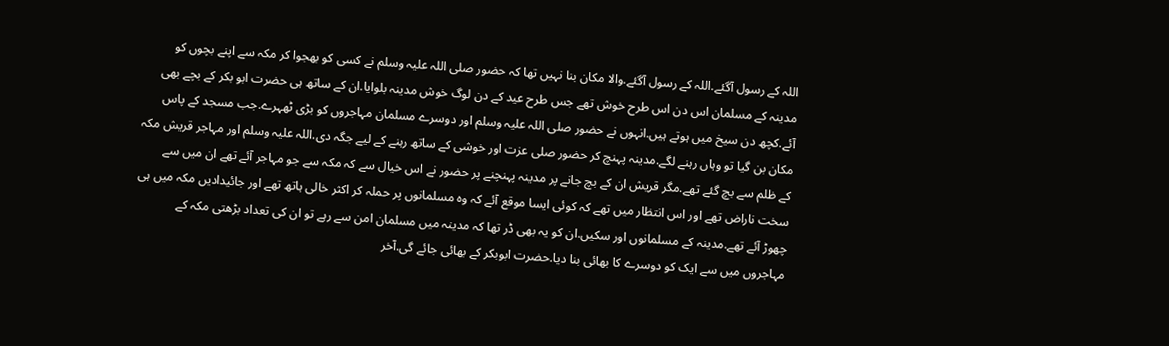اللہ کے رسول آگئے.اللہ کے رسول آگئے.والا مکان بنا نہیں تھا کہ حضور صلی اللہ علیہ وسلم نے کسی کو بھجوا کر مکہ سے اپنے بچوں کو مدینہ کے مسلمان اس دن اس طرح خوش تھے جس طرح عید کے دن لوگ خوش مدینہ بلوایا.ان کے ساتھ ہی حضرت ابو بکر کے بچے بھی آئے.کچھ دن سیخ میں ہوتے ہیں.انہوں نے حضور صلی اللہ علیہ وسلم اور دوسرے مسلمان مہاجروں کو بڑی ٹھہرے.جب مسجد کے پاس مکان بن گیا تو وہاں رہنے لگے.مدینہ پہنچ کر حضور صلی عزت اور خوشی کے ساتھ رہنے کے لیے جگہ دی.اللہ علیہ وسلم اور مہاجر قریش مکہ کے ظلم سے بچ گئے تھے.مگر قریش ان کے بچ جانے پر مدینہ پہنچنے پر حضور نے اس خیال سے کہ مکہ سے جو مہاجر آئے تھے ان میں سے سخت ناراض تھے اور اس انتظار میں تھے کہ کوئی ایسا موقع آئے کہ وہ مسلمانوں پر حملہ کر اکثر خالی ہاتھ تھے اور جائیدادیں مکہ میں ہی چھوڑ آئے تھے.مدینہ کے مسلمانوں اور سکیں.ان کو یہ بھی ڈر تھا کہ مدینہ میں مسلمان امن سے رہے تو ان کی تعداد بڑھتی مکہ کے مہاجروں میں سے ایک کو دوسرے کا بھائی بنا دیا.حضرت ابوبکر کے بھائی جائے گی.آخر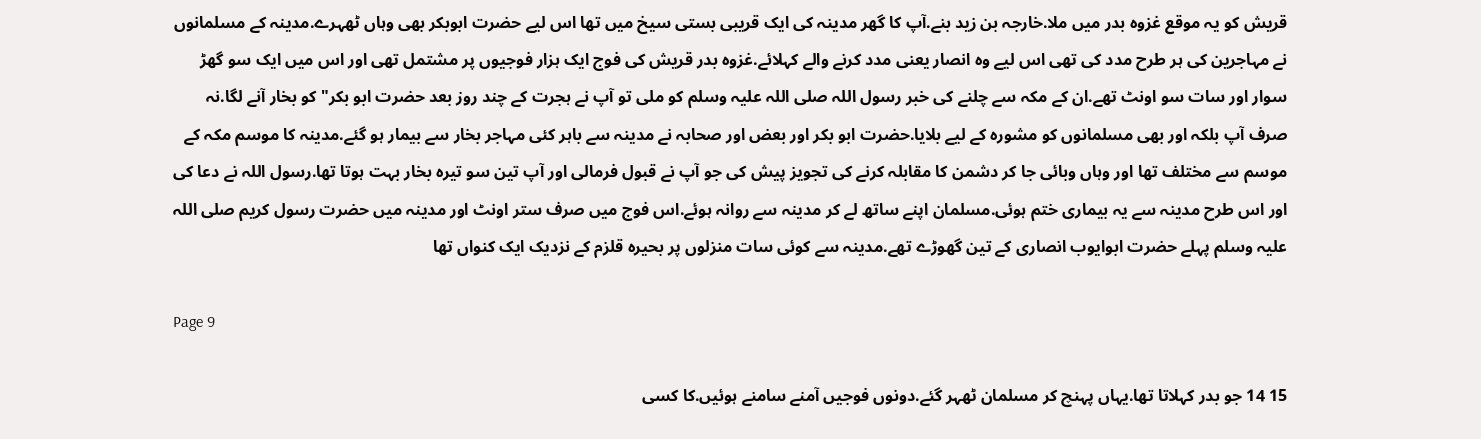قریش کو یہ موقع غزوہ بدر میں ملا.خارجہ بن زید بنے.آپ کا گھر مدینہ کی ایک قریبی بستی سیخ میں تھا اس لیے حضرت ابوبکر بھی وہاں ٹھہرے.مدینہ کے مسلمانوں نے مہاجرین کی ہر طرح مدد کی تھی اس لیے وہ انصار یعنی مدد کرنے والے کہلائے.غزوہ بدر قریش کی فوج ایک ہزار فوجیوں پر مشتمل تھی اور اس میں ایک سو گھڑ سوار اور سات سو اونٹ تھے.ان کے مکہ سے چلنے کی خبر رسول اللہ صلی اللہ علیہ وسلم کو ملی تو آپ نے ہجرت کے چند روز بعد حضرت ابو بکر" کو بخار آنے لگا.نہ صرف آپ بلکہ اور بھی مسلمانوں کو مشورہ کے لیے بلایا.حضرت ابو بکر اور بعض اور صحابہ نے مدینہ سے باہر کئی مہاجر بخار سے بیمار ہو گئے.مدینہ کا موسم مکہ کے موسم سے مختلف تھا اور وہاں وبائی جا کر دشمن کا مقابلہ کرنے کی تجویز پیش کی جو آپ نے قبول فرمالی اور آپ تین سو تیرہ بخار بہت ہوتا تھا.رسول اللہ نے دعا کی اور اس طرح مدینہ سے یہ بیماری ختم ہوئی.مسلمان اپنے ساتھ لے کر مدینہ سے روانہ ہوئے.اس فوج میں صرف ستر اونٹ اور مدینہ میں حضرت رسول کریم صلی اللہ علیہ وسلم پہلے حضرت ابوایوب انصاری کے تین گھوڑے تھے.مدینہ سے کوئی سات منزلوں پر بحیرہ قلزم کے نزدیک ایک کنواں تھا

Page 9

15 14 جو بدر کہلاتا تھا.یہاں پہنچ کر مسلمان ٹھہر گئے.دونوں فوجیں آمنے سامنے ہوئیں.کا کسی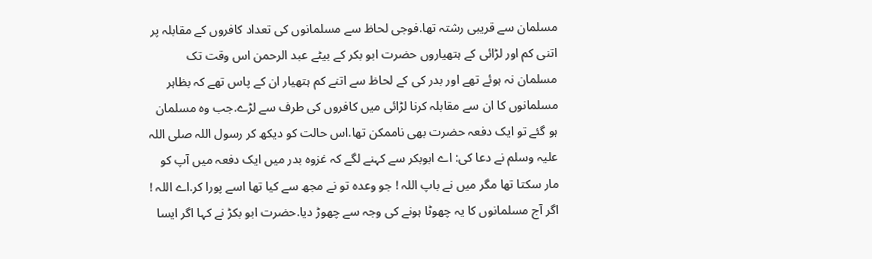مسلمان سے قریبی رشتہ تھا.فوجی لحاظ سے مسلمانوں کی تعداد کافروں کے مقابلہ پر اتنی کم اور لڑائی کے ہتھیاروں حضرت ابو بکر کے بیٹے عبد الرحمن اس وقت تک مسلمان نہ ہوئے تھے اور بدر کی کے لحاظ سے اتنے کم ہتھیار ان کے پاس تھے کہ بظاہر مسلمانوں کا ان سے مقابلہ کرنا لڑائی میں کافروں کی طرف سے لڑے.جب وہ مسلمان ہو گئے تو ایک دفعہ حضرت بھی ناممکن تھا.اس حالت کو دیکھ کر رسول اللہ صلی اللہ علیہ وسلم نے دعا کی: اے ابوبکر سے کہنے لگے کہ غزوہ بدر میں ایک دفعہ میں آپ کو مار سکتا تھا مگر میں نے باپ اللہ ! جو وعدہ تو نے مجھ سے کیا تھا اسے پورا کر.اے اللہ ! اگر آج مسلمانوں کا یہ چھوٹا ہونے کی وجہ سے چھوڑ دیا.حضرت ابو بکڑ نے کہا اگر ایسا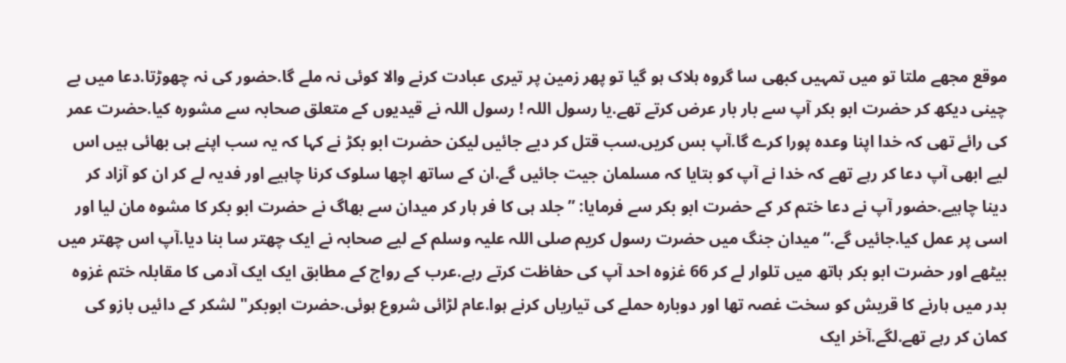موقع مجھے ملتا تو میں تمہیں کبھی سا گروہ ہلاک ہو گیا تو پھر زمین پر تیری عبادت کرنے والا کوئی نہ ملے گا.حضور کی نہ چھوڑتا.دعا میں بے چینی دیکھ کر حضرت ابو بکر آپ سے بار بار عرض کرتے تھے.یا رسول اللہ ! رسول اللہ نے قیدیوں کے متعلق صحابہ سے مشورہ کیا.حضرت عمر کی رائے تھی کہ خدا اپنا وعدہ پورا کرے گا.آپ بس کریں.سب قتل کر دیے جائیں لیکن حضرت ابو بکڑ نے کہا کہ یہ سب اپنے ہی بھائی ہیں اس لیے ابھی آپ دعا کر رہے تھے کہ خدا نے آپ کو بتایا کہ مسلمان جیت جائیں گے.ان کے ساتھ اچھا سلوک کرنا چاہیے اور فدیہ لے کر ان کو آزاد کر دینا چاہیے.حضور آپ نے دعا ختم کر کے حضرت ابو بکر سے فرمایا: ” جلد ہی کا فر ہار کر میدان سے بھاگ نے حضرت ابو بکر کا مشوہ مان لیا اور اسی پر عمل کیا.جائیں گے.“ میدان جنگ میں حضرت رسول کریم صلی اللہ علیہ وسلم کے لیے صحابہ نے ایک چھتر سا بنا دیا.آپ اس چھتر میں بیٹھے اور حضرت ابو بکر ہاتھ میں تلوار لے کر 66 غزوہ احد آپ کی حفاظت کرتے رہے.عرب کے رواج کے مطابق ایک ایک آدمی کا مقابلہ ختم غزوہ بدر میں ہارنے کا قریش کو سخت غصہ تھا اور دوبارہ حملے کی تیاریاں کرنے ہوا.عام لڑائی شروع ہوئی.حضرت ابوبکر" لشکر کے دائیں بازو کی کمان کر رہے تھے.لگے.آخر ایک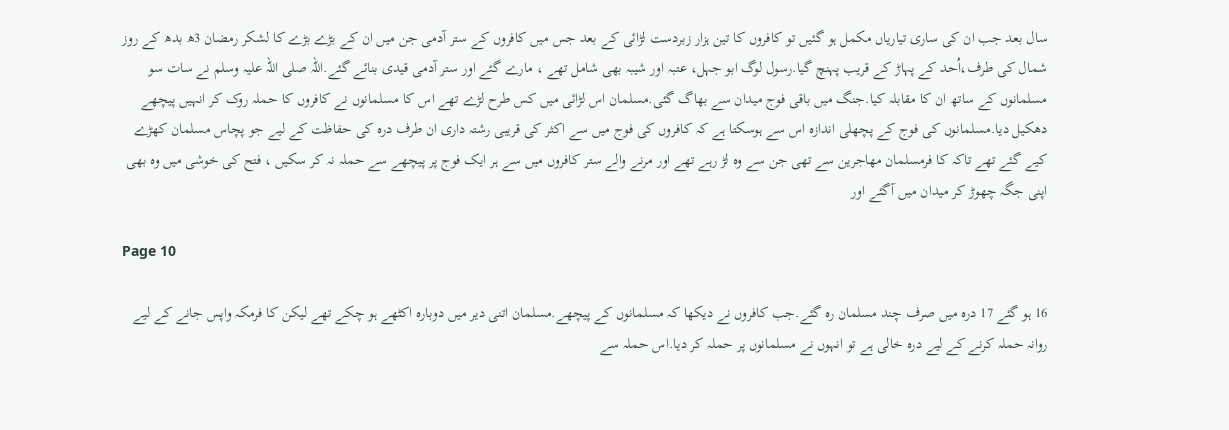سال بعد جب ان کی ساری تیاریاں مکمل ہو گئیں تو کافروں کا تین ہزار زبردست لڑائی کے بعد جس میں کافروں کے ستر آدمی جن میں ان کے بڑے بڑے کا لشکر رمضان 3ھ بدھ کے روز شمال کی طرف،اُحد کے پہاڑ کے قریب پہنچ گیا.رسول لوگ ابو جہل، عتبہ اور شیبہ بھی شامل تھے ، مارے گئے اور ستر آدمی قیدی بنائے گئے.اللہ صلی اللہ علیہ وسلم نے سات سو مسلمانوں کے ساتھ ان کا مقابلہ کیا.جنگ میں باقی فوج میدان سے بھاگ گئی.مسلمان اس لڑائی میں کس طرح لڑے تھے اس کا مسلمانوں نے کافروں کا حملہ روک کر انہیں پیچھے دھکیل دیا.مسلمانوں کی فوج کے پچھلی اندازہ اس سے ہوسکتا ہے کہ کافروں کی فوج میں سے اکثر کی قریبی رشتہ داری ان طرف درہ کی حفاظت کے لیے جو پچاس مسلمان کھڑے کیے گئے تھے تاکہ کا فرمسلمان مهاجرین سے تھی جن سے وہ لڑ رہے تھے اور مرنے والے ستر کافروں میں سے ہر ایک فوج پر پیچھے سے حملہ نہ کر سکیں ، فتح کی خوشی میں وہ بھی اپنی جگہ چھوڑ کر میدان میں آگئے اور

Page 10

16 ہو گئے 17 درہ میں صرف چند مسلمان رہ گئے.جب کافروں نے دیکھا کہ مسلمانوں کے پیچھے.مسلمان اتنی دیر میں دوبارہ اکٹھے ہو چکے تھے لیکن کا فرمکہ واپس جانے کے لیے روانہ حملہ کرنے کے لیے درہ خالی ہے تو انہوں نے مسلمانوں پر حملہ کر دیا.اس حملہ سے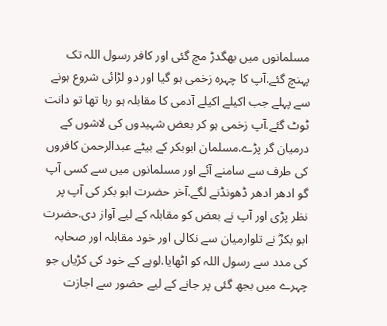مسلمانوں میں بھگدڑ مچ گئی اور کافر رسول اللہ تک پہنچ گئے.آپ کا چہرہ زخمی ہو گیا اور دو لڑائی شروع ہونے سے پہلے جب اکیلے اکیلے آدمی کا مقابلہ ہو رہا تھا تو دانت ٹوٹ گئے.آپ زخمی ہو کر بعض شہیدوں کی لاشوں کے درمیان گر پڑے.مسلمان ابوبکر کے بیٹے عبدالرحمن کافروں کی طرف سے سامنے آئے اور مسلمانوں میں سے کسی آپ گو ادھر ادھر ڈھونڈنے لگے.آخر حضرت ابو بکر کی آپ پر نظر پڑی اور آپ نے بعض کو مقابلہ کے لیے آواز دی.حضرت ابو بکرؓ نے تلوارمیان سے نکالی اور خود مقابلہ اور صحابہ کی مدد سے رسول اللہ کو اٹھایا.لوہے کے خود کی کڑیاں جو چہرے میں بجھ گئی پر جانے کے لیے حضور سے اجازت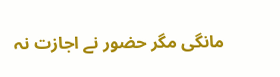مانگی مگر حضور نے اجازت نہ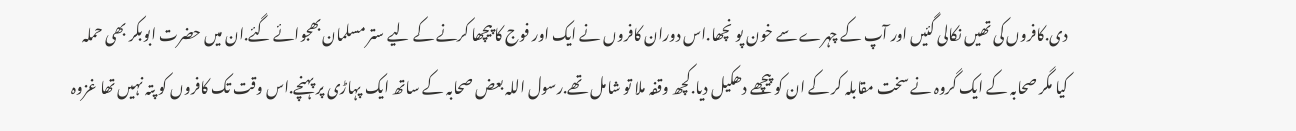دی.کافروں کی تھیں نکالی گئیں اور آپ کے چہرے سے خون پو نچھا.اس دوران کافروں نے ایک اور فوج کا پیچھا کرنے کے لیے ستر مسلمان بھجوائے گئے.ان میں حضرت ابوبکر بھی حملہ کیا مگر صحابہ کے ایک گروہ نے سخت مقابلہ کر کے ان کو پیچھے دھکیل دیا.کچھ وقفہ ملا تو شامل تھے.رسول اللہ بعض صحابہ کے ساتھ ایک پہاڑی پر پہنچے.اس وقت تک کافروں کو پتہ نہیں تھا غزوہ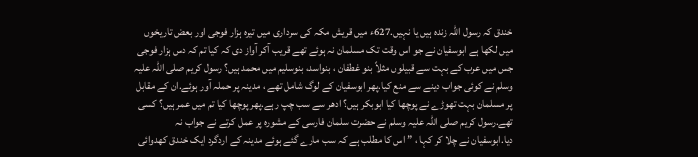خندق کہ رسول اللہ زندہ ہیں یا نہیں.627ء میں قریش مکہ کی سرداری میں تیرہ ہزار فوجی اور بعض تاریخوں میں لکھا ہے ابوسفیان نے جو اس وقت تک مسلمان نہ ہوئے تھے قریب آکر آواز دی کہ کیا تم کہ دس ہزار فوجی جس میں عرب کے بہت سے قبیلوں مثلاً بنو غطفان ، بنواسد، بنوسلیم میں محمد ہیں؟ رسول کریم صلی اللہ علیہ وسلم نے کوئی جواب دینے سے منع کیا.پھر ابوسفیان کے لوگ شامل تھے ، مدینہ پر حملہ آور ہوئے.ان کے مقابل پر مسلمان بہت تھوڑے نے پوچھا کیا ابوبکر ہیں؟ ادھر سے سب چپ رہے.پھر پوچھا کیا تم میں عمر ہیں؟ کسی تھے.رسول کریم صلی اللہ علیہ وسلم نے حضرت سلمان فارسی کے مشورہ پر عمل کرتے نے جواب نہ دیا.ابوسفیان نے چلا کر کہا ، ” اس کا مطلب ہے کہ سب مارے گئے ہوئے مدینہ کے اردگرد ایک خندق کھدوائی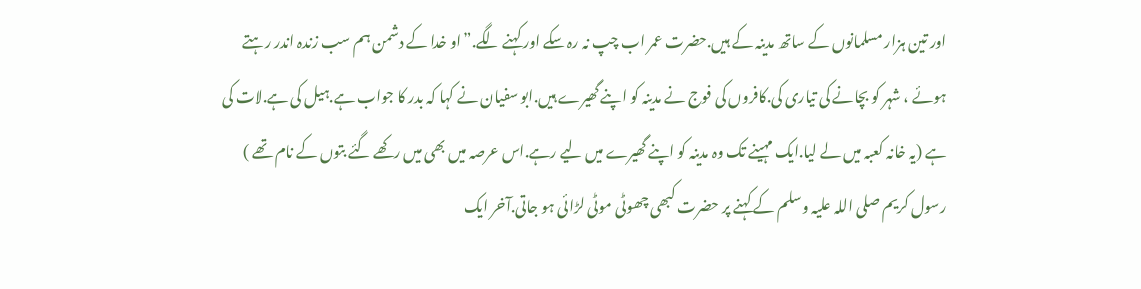اور تین ہزار مسلمانوں کے ساتھ مدینہ کے ہیں.حضرت عمر اب چپ نہ رہ سکے اور کہنے لگے.”او خدا کے دشمن ہم سب زندہ اندر رہتے ہوئے ، شہر کو بچانے کی تیاری کی.کافروں کی فوج نے مدینہ کو اپنے گھیرے ہیں.ابو سفیان نے کہا کہ بدر کا جواب ہے.ہیل کی ہے.لات کی ہے (یہ خانہ کعبہ میں لے لیا.ایک مہینے تک وہ مدینہ کو اپنے گھیرے میں لیے رہے.اس عرصہ میں بھی میں رکھے گئے بتوں کے نام تھے ) رسول کریم صلی اللہ علیہ وسلم کے کہنے پر حضرت کبھی چھوٹی موٹی لڑائی ہو جاتی.آخر ایک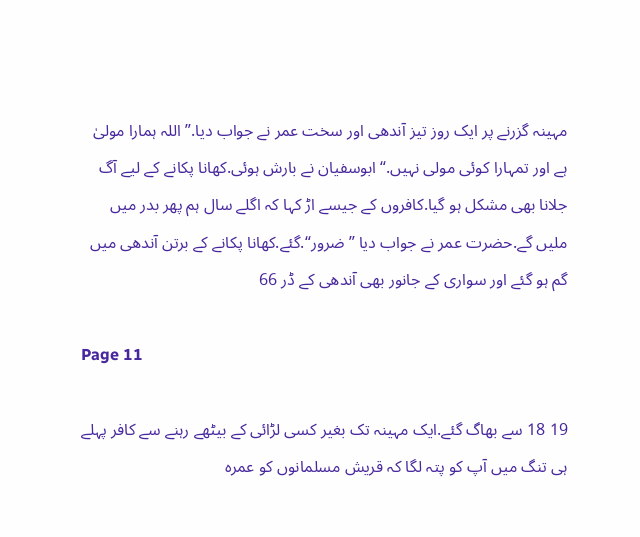مہینہ گزرنے پر ایک روز تیز آندھی اور سخت عمر نے جواب دیا.”اللہ ہمارا مولیٰ ہے اور تمہارا کوئی مولی نہیں.“ ابوسفیان نے بارش ہوئی.کھانا پکانے کے لیے آگ جلانا بھی مشکل ہو گیا.کافروں کے جیسے اڑ کہا کہ اگلے سال ہم پھر بدر میں ملیں گے.حضرت عمر نے جواب دیا ”ضرور“.گئے.کھانا پکانے کے برتن آندھی میں گم ہو گئے اور سواری کے جانور بھی آندھی کے ڈر 66

Page 11

19 18 سے بھاگ گئے.ایک مہینہ تک بغیر کسی لڑائی کے بیٹھے رہنے سے کافر پہلے ہی تنگ میں آپ کو پتہ لگا کہ قریش مسلمانوں کو عمرہ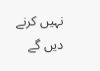نہیں کرنے دیں گے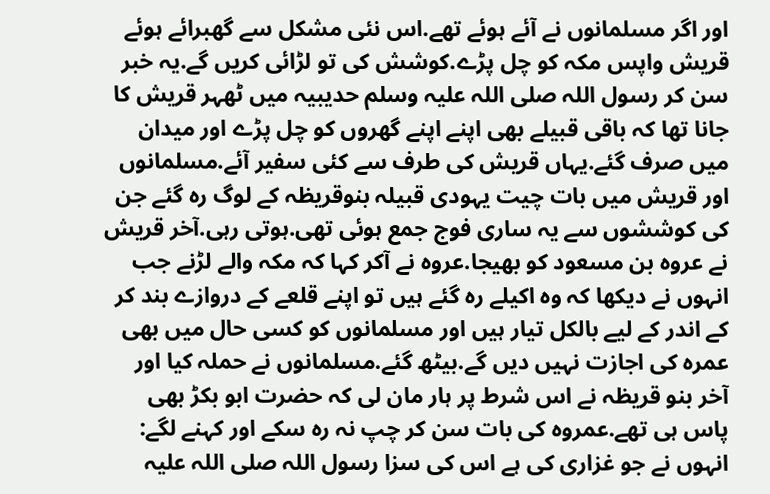اور اگر مسلمانوں نے آئے ہوئے تھے.اس نئی مشکل سے گھبرائے ہوئے قریش واپس مکہ کو چل پڑے.کوشش کی تو لڑائی کریں گے.یہ خبر سن کر رسول اللہ صلی اللہ علیہ وسلم حدیبیہ میں ٹھہر قریش کا جانا تھا کہ باقی قبیلے بھی اپنے اپنے گھروں کو چل پڑے اور میدان میں صرف گئے.یہاں قریش کی طرف سے کئی سفیر آئے.مسلمانوں اور قریش میں بات چیت یہودی قبیلہ بنوقریظہ کے لوگ رہ گئے جن کی کوششوں سے یہ ساری فوج جمع ہوئی تھی.ہوتی رہی.آخر قریش نے عروہ بن مسعود کو بھیجا.عروہ نے آکر کہا کہ مکہ والے لڑنے جب انہوں نے دیکھا کہ وہ اکیلے رہ گئے ہیں تو اپنے قلعے کے دروازے بند کر کے اندر کے لیے بالکل تیار ہیں اور مسلمانوں کو کسی حال میں بھی عمرہ کی اجازت نہیں دیں گے.بیٹھ گئے.مسلمانوں نے حملہ کیا اور آخر بنو قریظہ نے اس شرط پر ہار مان لی کہ حضرت ابو بکڑ بھی پاس ہی تھے.عمروہ کی بات سن کر چپ نہ رہ سکے اور کہنے لگے: انہوں نے جو غزاری کی ہے اس کی سزا رسول اللہ صلی اللہ علیہ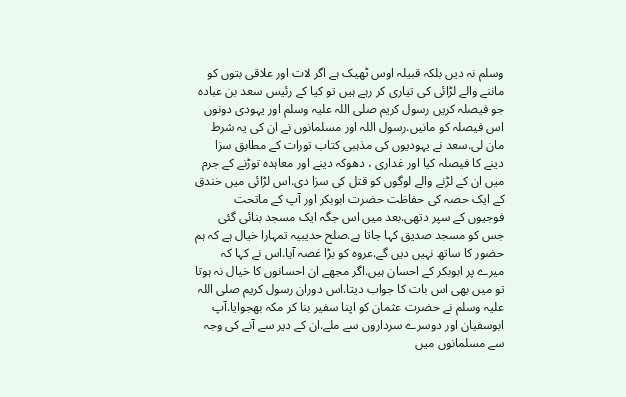وسلم نہ دیں بلکہ قبیلہ اوس ٹھیک ہے اگر لات اور علاقی بتوں کو ماننے والے لڑائی کی تیاری کر رہے ہیں تو کیا کے رئیس سعد بن عبادہ جو فیصلہ کریں رسول کریم صلی اللہ علیہ وسلم اور یہودی دونوں اس فیصلہ کو مانیں.رسول اللہ اور مسلمانوں نے ان کی یہ شرط مان لی.سعد نے یہودیوں کی مذہبی کتاب تورات کے مطابق سزا دینے کا فیصلہ کیا اور غداری ، دھوکہ دینے اور معاہدہ توڑنے کے جرم میں ان کے لڑنے والے لوگوں کو قتل کی سزا دی.اس لڑائی میں خندق کے ایک حصہ کی حفاظت حضرت ابوبکر اور آپ کے ماتحت فوجیوں کے سپر دتھی.بعد میں اس جگہ ایک مسجد بنائی گئی جس کو مسجد صدیق کہا جاتا ہے.صلح حدیبیہ تمہارا خیال ہے کہ ہم حضور کا ساتھ نہیں دیں گے.عروہ کو بڑا غصہ آیا.اس نے کہا کہ میرے پر ابوبکر کے احسان ہیں.اگر مجھے ان احسانوں کا خیال نہ ہوتا تو میں بھی اس بات کا جواب دیتا.اس دوران رسول کریم صلی اللہ علیہ وسلم نے حضرت عثمان کو اپنا سفیر بنا کر مکہ بھجوایا.آپ ابوسفیان اور دوسرے سرداروں سے ملے.ان کے دیر سے آنے کی وجہ سے مسلمانوں میں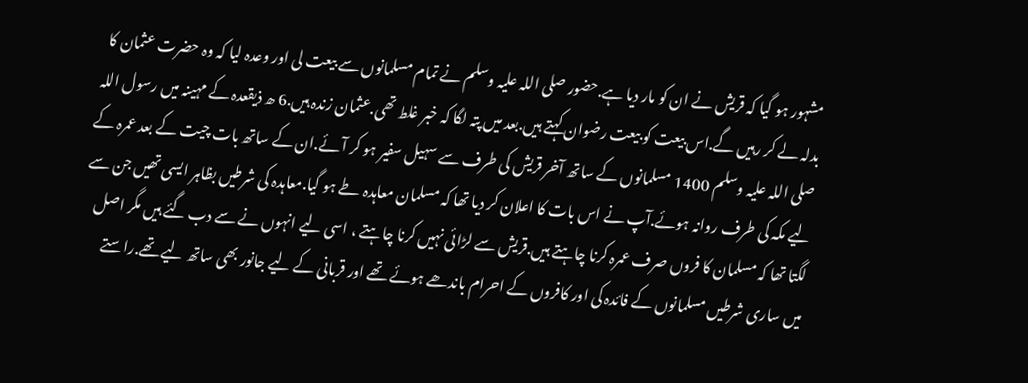مشہور ہو گیا کہ قریش نے ان کو مار دیا ہے.حضور صلی اللہ علیہ وسلم نے تمام مسلمانوں سے بیعت لی اور وعدہ لیا کہ وہ حضرت عثمان کا بدلہ لے کر رہیں گے.اس بیعت کو بیعت رضوان کہتے ہیں.بعد میں پتہ لگا کہ خبر غلط تھی.عثمان زندہ ہیں.6 ھ ذیقعدہ کے مہینہ میں رسول اللہ صلی اللہ علیہ وسلم 1400 مسلمانوں کے ساتھ آخر قریش کی طرف سے سہیل سفیر ہو کر آئے.ان کے ساتھ بات چیت کے بعد عمرہ کے لیے مکہ کی طرف روانہ ہوئے.آپ نے اس بات کا اعلان کر دیا تھا کہ مسلمان معاہدہ طے ہو گیا.معاہدہ کی شرطیں بظاہر ایسی تھیں جن سے لگتا تھا کہ مسلمان کا فروں صرف عمرہ کرنا چاہتے ہیں.قریش سے لڑائی نہیں کرنا چاہتے ، اسی لیے انہوں نے سے دب گئے ہیں مگر اصل میں ساری شرطیں مسلمانوں کے فائدہ کی اور کافروں کے احرام باندھے ہوئے تھے اور قربانی کے لیے جانور بھی ساتھ لیے تھے.راستے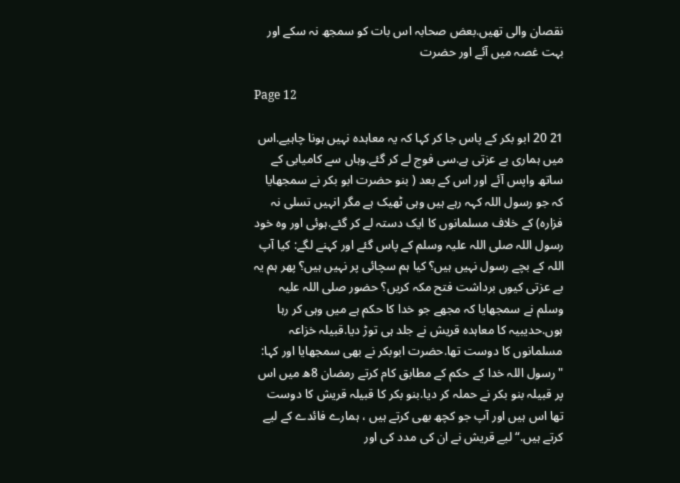نقصان والی تھیں.بعض صحابہ اس بات کو سمجھ نہ سکے اور بہت غصہ میں آئے اور حضرت

Page 12

21 20 ابو بکر کے پاس جا کر کہا کہ یہ معاہدہ نہیں ہونا چاہیے.اس میں ہماری بے عزتی ہے.سی فوج لے کر گئے.وہاں سے کامیابی کے ساتھ واپس آئے اور اس کے بعد ( بنو حضرت ابو بکر نے سمجھایا کہ جو رسول اللہ کہہ رہے ہیں وہی ٹھیک ہے مگر انہیں تسلی نہ فزارہ) کے خلاف مسلمانوں کا ایک دستہ لے کر گئے.ہوئی اور وہ خود رسول اللہ صلی اللہ علیہ وسلم کے پاس گئے اور کہنے لگے: کیا آپ اللہ کے بچے رسول نہیں ہیں؟ کیا ہم سچائی پر نہیں ہیں؟ پھر ہم یہ بے عزتی کیوں برداشت فتح مکہ کریں؟ حضور صلی اللہ علیہ وسلم نے سمجھایا کہ مجھے جو خدا کا حکم ہے میں وہی کر رہا ہوں.حدیبیہ کا معاہدہ قریش نے جلد ہی توڑ دیا.قبیلہ خزاعہ مسلمانوں کا دوست تھا.حضرت ابوبکر نے بھی سمجھایا اور کہا: "رسول اللہ خدا کے حکم کے مطابق کام کرتے رمضان 8ھ میں اس پر قبیلہ بنو بکر نے حملہ کر دیا.بنو بکر کا قبیلہ قریش کا دوست تھا اس ہیں اور آپ جو کچھ بھی کرتے ہیں ، ہمارے فائدے کے لیے کرتے ہیں.“ لیے قریش نے ان کی مدد کی اور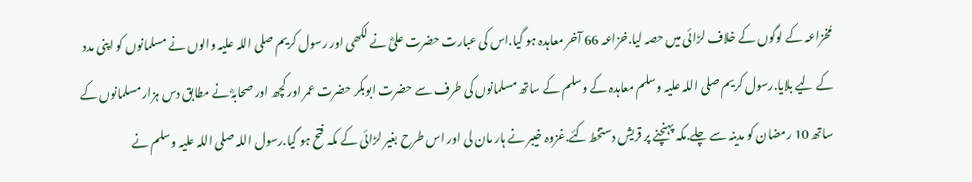مُخزاعہ کے لوگوں کے خلاف لڑائی میں حصہ لیا.خزاعہ 66 آخر معاہدہ ہو گیا.اس کی عبارت حضرت علیؓ نے لکھی اور رسول کریم صلی اللہ علیہ والوں نے مسلمانوں کو اپنی مدد کے لیے بلایا.رسول کریم صلی اللہ علیہ وسلم معاہدہ کے وسلم کے ساتھ مسلمانوں کی طرف سے حضرت ابوبکر حضرت عمر اور کچھ اور صحابہؓ نے مطابق دس ہزار مسلمانوں کے ساتھ 10 رمضان کو مدینہ سے چلے.مکہ پہنچنے پر قریش دستخط کئے.غزوہ خیبر نے ہار مان لی اور اس طرح بغیر لڑائی کے مکہ فتح ہو گیا.رسول اللہ صلی اللہ علیہ وسلم نے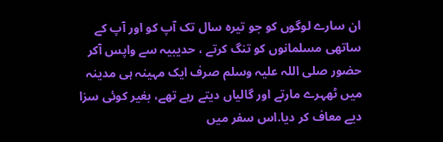ان سارے لوگوں کو جو تیرہ سال تک آپ کو اور آپ کے ساتھی مسلمانوں کو تنگ کرتے ، حدیبیہ سے واپس آکر حضور صلی اللہ علیہ وسلم صرف ایک مہینہ ہی مدینہ میں ٹھہرے مارتے اور گالیاں دیتے رہے تھے، بغیر کوئی سزا دیے معاف کر دیا.اس سفر میں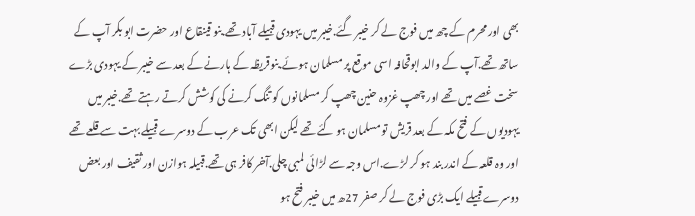بھی اور محرم کے چھ میں فوج لے کر خیبر گئے.خیبر میں یہودی قبیلے آباد تھے.بنو قینقاع اور حضرت ابو بکر آپ کے ساتھ تھے.آپ کے والد ابوقحافہ اسی موقع پر مسلمان ہوئے.بنوقریظہ کے ہارنے کے بعد سے خیبر کے یہودی بڑے سخت غصے میں تھے اور چھپ غزوہ حنین چھپ کر مسلمانوں کو تنگ کرنے کی کوشش کرتے رہتے تھے.خیبر میں یہودیوں کے فتح مکہ کے بعد قریش تو مسلمان ہو گئے تھے لیکن ابھی تک عرب کے دوسرے قبیلے بہت سے قلعے تھے اور وہ قلعہ کے اندر بند ہو کر لڑے.اس وجہ سے لڑائی لمبی چلی.آخر کافر ہی تھے.قبیلہ ہوازن اور ثقیف اور بعض دوسرے قبیلے ایک بڑی فوج لے کر صفر 27ھ میں خیبر فتح ہو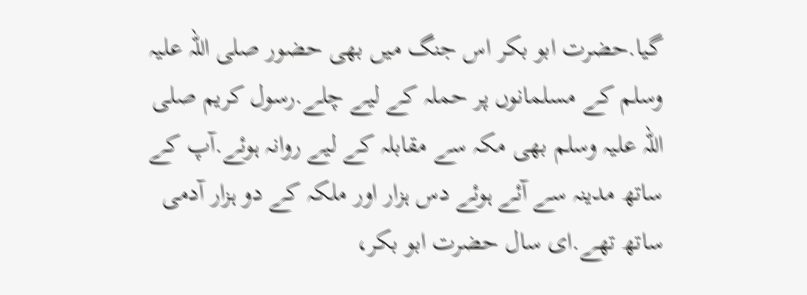گیا.حضرت ابو بکر اس جنگ میں بھی حضور صلی اللہ علیہ وسلم کے مسلمانوں پر حملہ کے لیے چلے.رسول کریم صلی اللہ علیہ وسلم بھی مکہ سے مقابلہ کے لیے روانہ ہوئے.آپ کے ساتھ مدینہ سے آئے ہوئے دس ہزار اور ملکہ کے دو ہزار آدمی ساتھ تھے.ای سال حضرت ابو بکر،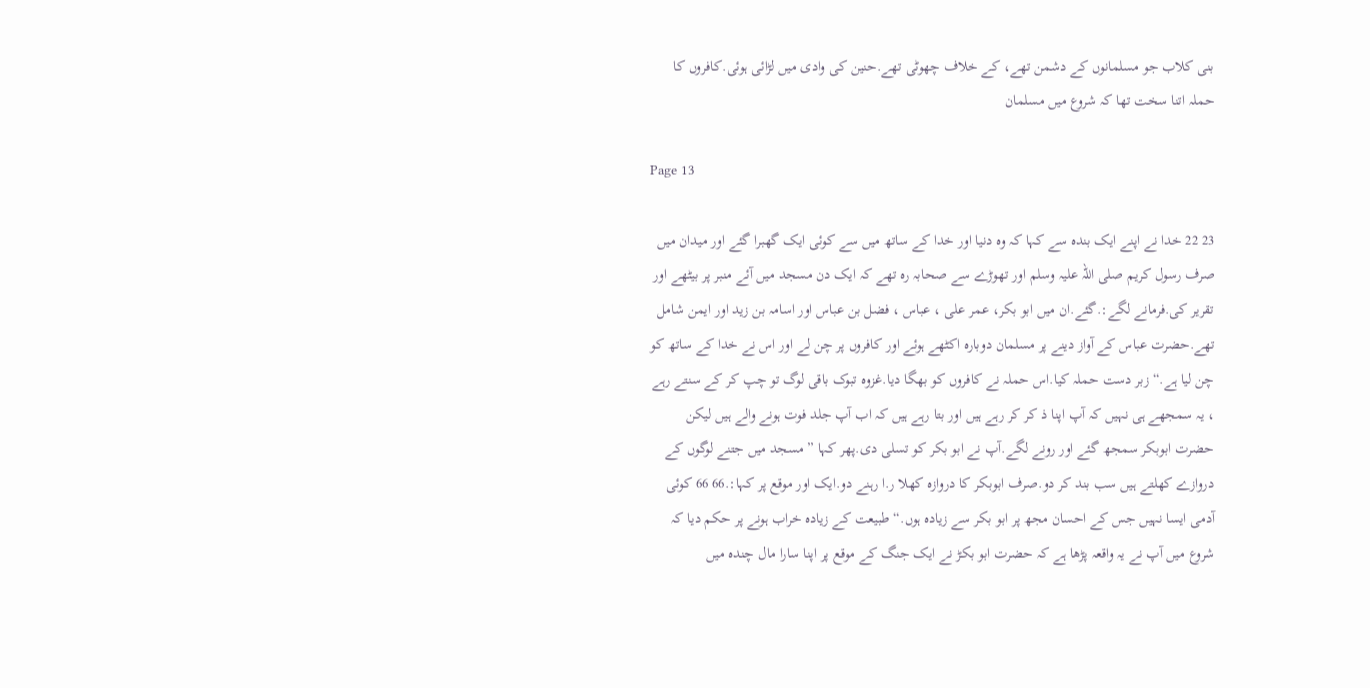بنی کلاب جو مسلمانوں کے دشمن تھے، کے خلاف چھوٹی تھے.حنین کی وادی میں لڑائی ہوئی.کافروں کا حملہ اتنا سخت تھا کہ شروع میں مسلمان

Page 13

23 22 خدا نے اپنے ایک بندہ سے کہا کہ وہ دنیا اور خدا کے ساتھ میں سے کوئی ایک گھبرا گئے اور میدان میں صرف رسول کریم صلی اللہ علیہ وسلم اور تھوڑے سے صحابہ رہ تھے کہ ایک دن مسجد میں آئے منبر پر بیٹھے اور تقریر کی.فرمانے لگے:.گئے.ان میں ابو بکر، عمر علی ، عباس ، فضل بن عباس اور اسامہ بن زید اور ایمن شامل تھے.حضرت عباس کے آواز دینے پر مسلمان دوبارہ اکٹھے ہوئے اور کافروں پر چن لے اور اس نے خدا کے ساتھ کو چن لیا ہے.“ زبر دست حملہ کیا.اس حملہ نے کافروں کو بھگا دیا.غزوہ تبوک باقی لوگ تو چپ کر کے سنتے رہے ، یہ سمجھے ہی نہیں کہ آپ اپنا ذ کر کر رہے ہیں اور بتا رہے ہیں کہ اب آپ جلد فوت ہونے والے ہیں لیکن حضرت ابوبکر سمجھ گئے اور رونے لگے.آپ نے ابو بکر کو تسلی دی.پھر کہا ” مسجد میں جتنے لوگوں کے دروازے کھلتے ہیں سب بند کر دو.صرف ابوبکر کا دروازہ کھلا ر.ا رہنے دو.ایک اور موقع پر کہا:.66 66 کوئی آدمی ایسا نہیں جس کے احسان مجھ پر ابو بکر سے زیادہ ہوں.“ طبیعت کے زیادہ خراب ہونے پر حکم دیا کہ شروع میں آپ نے یہ واقعہ پڑھا ہے کہ حضرت ابو بکڑ نے ایک جنگ کے موقع پر اپنا سارا مال چندہ میں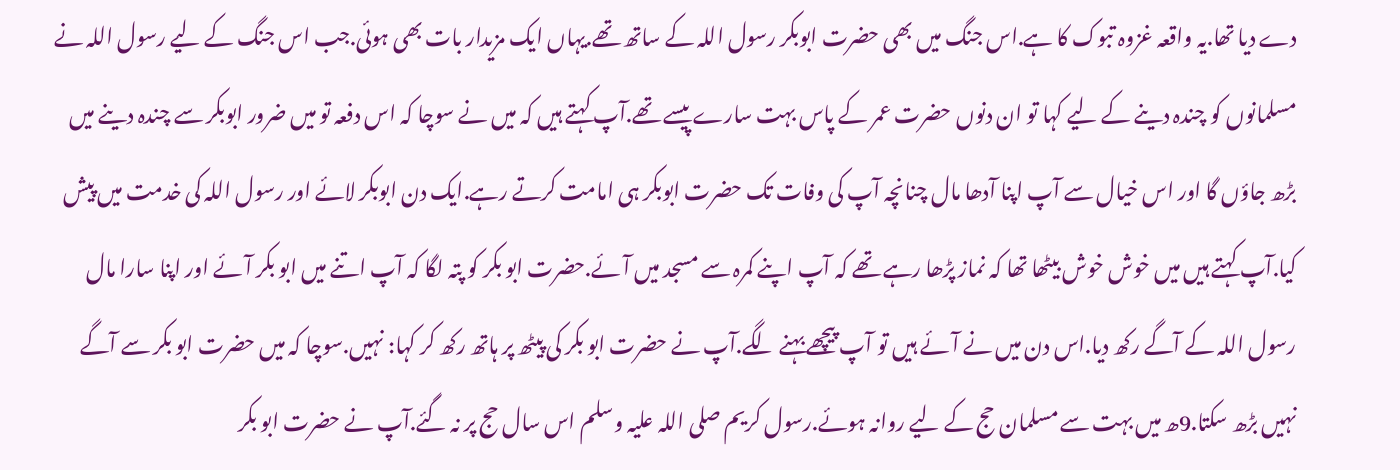دے دیا تھا.یہ واقعہ غزوہ تبوک کا ہے.اس جنگ میں بھی حضرت ابوبکر رسول اللہ کے ساتھ تھے.یہاں ایک مزیدار بات بھی ہوئی.جب اس جنگ کے لیے رسول اللہ نے مسلمانوں کو چندہ دینے کے لیے کہا تو ان دنوں حضرت عمر کے پاس بہت سارے پیسے تھے.آپ کہتے ہیں کہ میں نے سوچا کہ اس دفعہ تو میں ضرور ابوبکر سے چندہ دینے میں بڑھ جاؤں گا اور اس خیال سے آپ اپنا آدھا مال چنانچہ آپ کی وفات تک حضرت ابوبکر ہی امامت کرتے رہے.ایک دن ابوبکر لائے اور رسول اللہ کی خدمت میں پیش کیا.آپ کہتے ہیں میں خوش خوش بیٹھا تھا کہ نماز پڑھا رہے تھے کہ آپ اپنے کمرہ سے مسجد میں آئے.حضرت ابو بکر کو پتہ لگا کہ آپ اتنے میں ابو بکر آئے اور اپنا سارا مال رسول اللہ کے آگے رکھ دیا.اس دن میں نے آئے ہیں تو آپ پیچھے بہنے لگے.آپ نے حضرت ابو بکر کی پیٹھ پر ہاتھ رکھ کر کہا: نہیں.سوچا کہ میں حضرت ابو بکر سے آگے نہیں بڑھ سکتا.9ھ میں بہت سے مسلمان حج کے لیے روانہ ہوئے.رسول کریم صلی اللہ علیہ وسلم اس سال حج پر نہ گئے.آپ نے حضرت ابو بکر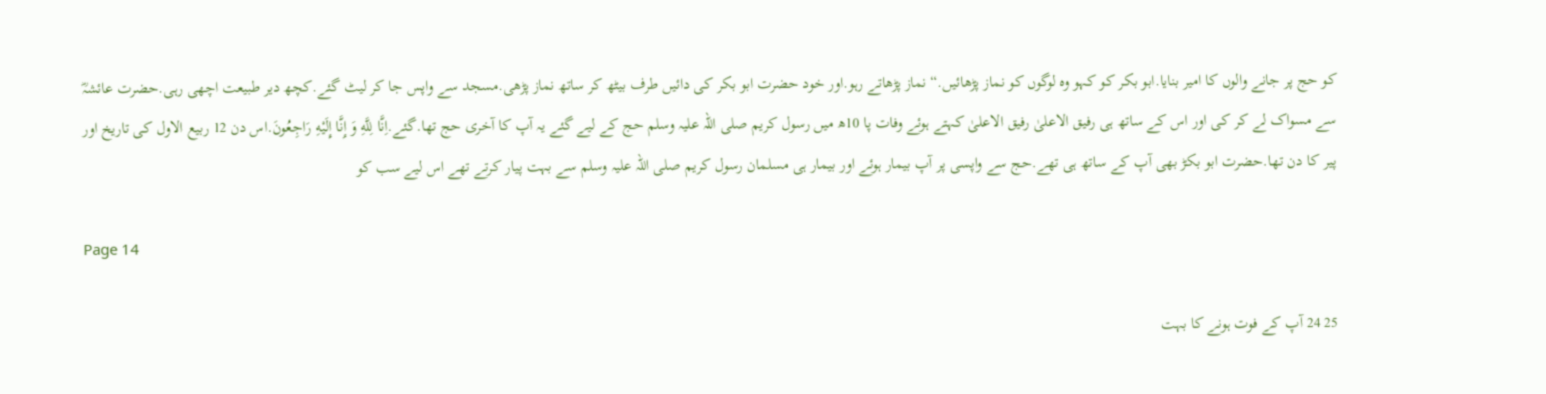کو حج پر جانے والوں کا امیر بنایا.ابو بکر کو کہو وہ لوگوں کو نماز پڑھائیں.“ نماز پڑھاتے رہو.اور خود حضرت ابو بکر کی دائیں طرف بیٹھ کر ساتھ نماز پڑھی.مسجد سے واپس جا کر لیٹ گئے.کچھ دیر طبیعت اچھی رہی.حضرت عائشہؓ سے مسواک لے کر کی اور اس کے ساتھ ہی رفیق الاعلیٰ رفیق الاعلیٰ کہتے ہوئے وفات پا 10ھ میں رسول کریم صلی اللہ علیہ وسلم حج کے لیے گئے یہ آپ کا آخری حج تھا.گئے.اِنَّا لِلَّهِ وَ إِنَّا إِلَيْهِ رَاجِعُونَ.اس دن 12 ربیع الاول کی تاریخ اور پیر کا دن تھا.حضرت ابو بکڑ بھی آپ کے ساتھ ہی تھے.حج سے واپسی پر آپ بیمار ہوئے اور بیمار ہی مسلمان رسول کریم صلی اللہ علیہ وسلم سے بہت پیار کرتے تھے اس لیے سب کو

Page 14

25 24 آپ کے فوت ہونے کا بہت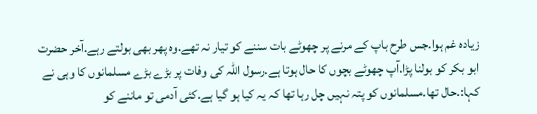زیادہ غم ہوا.جس طرح باپ کے مرنے پر چھوٹے بات سننے کو تیار نہ تھے.وہ پھر بھی بولتے رہے.آخر حضرت ابو بکر کو بولنا پڑا.آپ چھوٹے بچوں کا حال ہوتا ہے.رسول اللہ کی وفات پر بڑے بڑے مسلمانوں کا وہی نے کہا:.حال تھا.مسلمانوں کو پتہ نہیں چل رہا تھا کہ یہ کیا ہو گیا ہے.کئی آدمی تو ماننے کو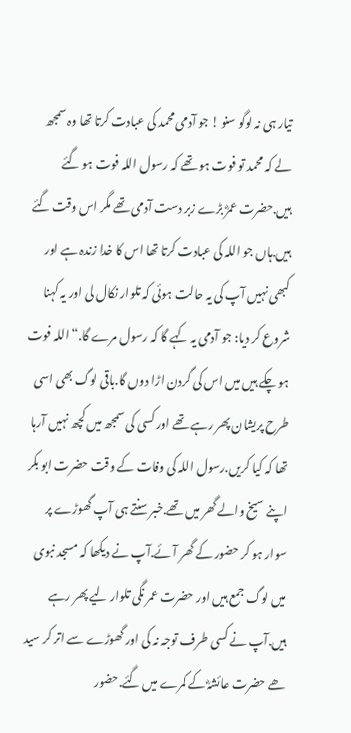تیار ہی نہ لوگو سنو ! جو آدمی محمد کی عبادت کرتا تھا وہ سمجھ لے کہ محمد تو فوت ہو تھے کہ رسول اللہ فوت ہو گئے ہیں.حضرت عمرؓ بڑے زبر دست آدمی تھے مگر اس وقت گئے ہیں.ہاں جو اللہ کی عبادت کرتا تھا اس کا خدا زندہ ہے اور کبھی نہیں آپ کی یہ حالت ہوئی کہ تلوار نکال لی اور یہ کہنا شروع کر دیا: جو آدمی یہ کہے گا کہ رسول مرے گا.“ اللہ فوت ہو چکے ہیں میں اس کی گردن اڑا دوں گا.باقی لوگ بھی اسی طرح پریشان پھر رہے تھے اور کسی کی سمجھ میں کچھ نہیں آرہا تھا کہ کیا کریں.رسول اللہ کی وفات کے وقت حضرت ابو بکر اپنے سیخ والے گھر میں تھے.خبر سنتے ہی آپ گھوڑے پر سوار ہو کر حضور کے گھر آئے.آپ نے دیکھا کہ مسجد نبوی میں لوگ جمع ہیں اور حضرت عمر نگی تلوار لیے پھر رہے ہیں.آپ نے کسی طرف توجہ نہ کی اور گھوڑے سے اتر کر سید ھے حضرت عائشہؓ کے کمرے میں گئے.حضور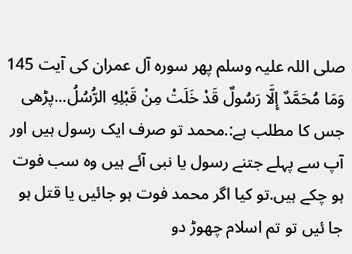صلی اللہ علیہ وسلم پھر سورہ آل عمران کی آیت 145 وَمَا مُحَمَّدٌ إِلَّا رَسُولٌ قَدْ خَلَتْ مِنْ قَبْلِهِ الرُّسُلُ...پڑھی جس کا مطلب ہے:.محمد تو صرف ایک رسول ہیں اور آپ سے پہلے جتنے رسول یا نبی آئے ہیں وہ سب فوت ہو چکے ہیں.تو کیا اگر محمد فوت ہو جائیں یا قتل ہو جا ئیں تو تم اسلام چھوڑ دو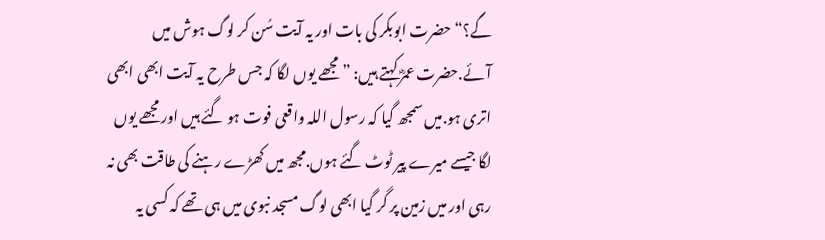گے؟“ حضرت ابوبکر کی بات اور یہ آیت سُن کر لوگ ہوش میں آئے.حضرت عمرؓ کہتے ہیں: ” مجھے یوں لگا کہ جس طرح یہ آیت ابھی ابھی اتری ہو.میں سمجھ گیا کہ رسول اللہ واقعی فوت ہو گئے ہیں اور مجھے یوں لگا جیسے میرے پیر ٹوٹ گئے ہوں.مجھ میں کھڑے رہنے کی طاقت بھی نہ رہی اور میں زمین پر گر گیا ابھی لوگ مسجد نبوی میں ہی تھے کہ کسی یہ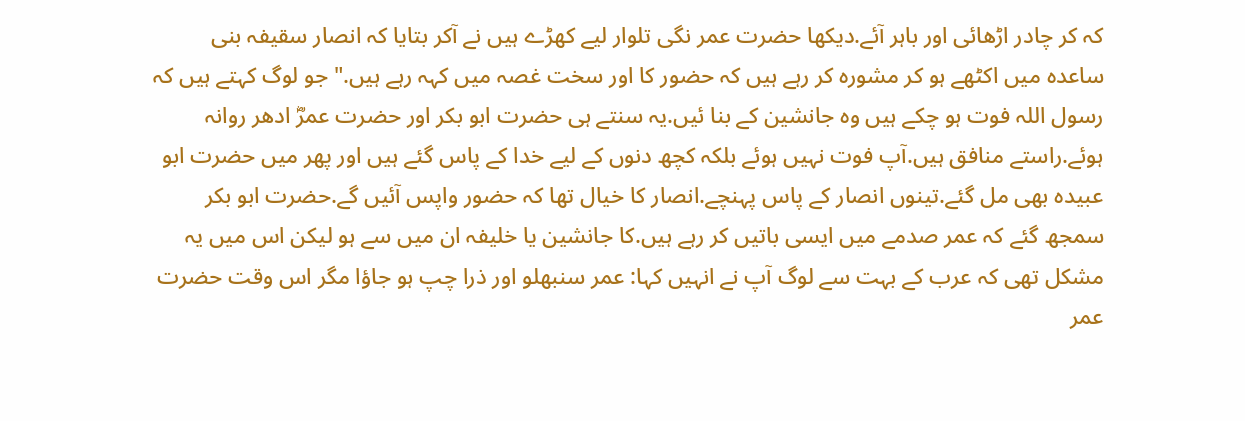کہ کر چادر اڑھائی اور باہر آئے.دیکھا حضرت عمر نگی تلوار لیے کھڑے ہیں نے آکر بتایا کہ انصار سقیفہ بنی ساعدہ میں اکٹھے ہو کر مشورہ کر رہے ہیں کہ حضور کا اور سخت غصہ میں کہہ رہے ہیں." جو لوگ کہتے ہیں کہ رسول اللہ فوت ہو چکے ہیں وہ جانشین کے بنا ئیں.یہ سنتے ہی حضرت ابو بکر اور حضرت عمرؓ ادھر روانہ ہوئے.راستے منافق ہیں.آپ فوت نہیں ہوئے بلکہ کچھ دنوں کے لیے خدا کے پاس گئے ہیں اور پھر میں حضرت ابو عبیدہ بھی مل گئے.تینوں انصار کے پاس پہنچے.انصار کا خیال تھا کہ حضور واپس آئیں گے.حضرت ابو بکر سمجھ گئے کہ عمر صدمے میں ایسی باتیں کر رہے ہیں.کا جانشین یا خلیفہ ان میں سے ہو لیکن اس میں یہ مشکل تھی کہ عرب کے بہت سے لوگ آپ نے انہیں کہا: عمر سنبھلو اور ذرا چپ ہو جاؤا مگر اس وقت حضرت عمر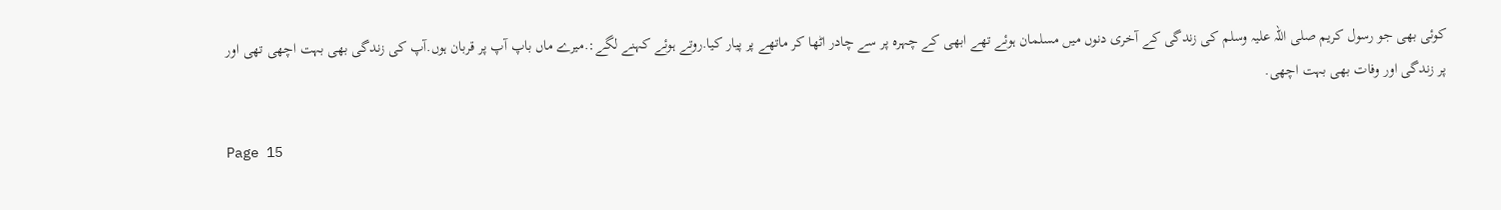کوئی بھی جو رسول کریم صلی اللہ علیہ وسلم کی زندگی کے آخری دنوں میں مسلمان ہوئے تھے ابھی کے چہرہ پر سے چادر اٹھا کر ماتھے پر پیار کیا.روتے ہوئے کہنے لگے:.میرے ماں باپ آپ پر قربان ہوں.آپ کی زندگی بھی بہت اچھی تھی اور پر زندگی اور وفات بھی بہت اچھی.

Page 15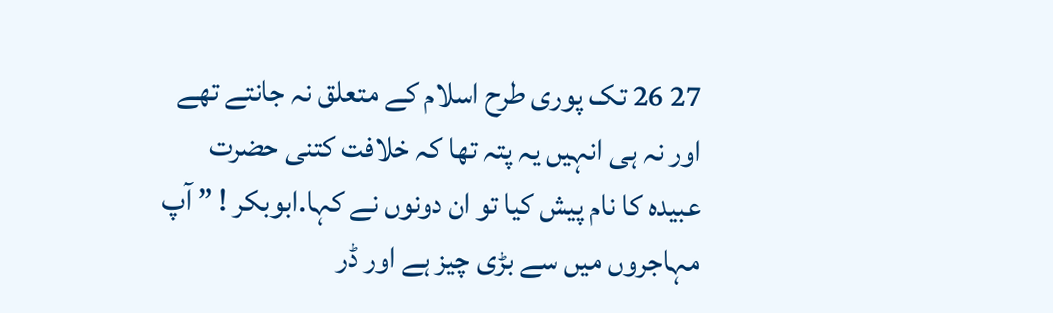27 26 تک پوری طرح اسلام کے متعلق نہ جانتے تھے اور نہ ہی انہیں یہ پتہ تھا کہ خلافت کتنی حضرت عبیدہ کا نام پیش کیا تو ان دونوں نے کہا.ابوبکر ! ” آپ مہاجروں میں سے بڑی چیز ہے اور ڈر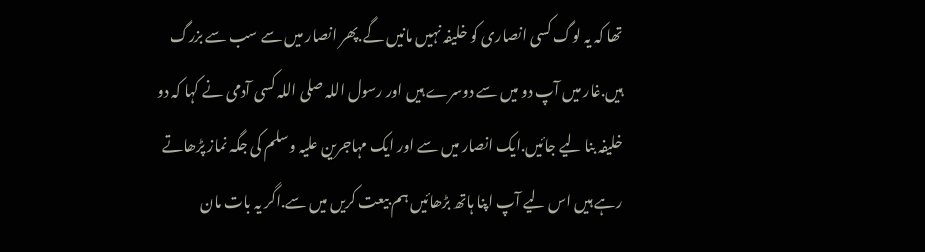تھا کہ یہ لوگ کسی انصاری کو خلیفہ نہیں مانیں گے.پھر انصار میں سے سب سے بزرگ ہیں.غار میں آپ دو میں سے دوسرے ہیں اور رسول اللہ صلی اللہ کسی آدمی نے کہا کہ دو خلیفہ بنا لیے جائیں.ایک انصار میں سے اور ایک مہاجرین علیہ وسلم کی جگہ نماز پڑھاتے رہے ہیں اس لیے آپ اپنا ہاتھ بڑھائیں ہم بیعت کریں میں سے.اگر یہ بات مان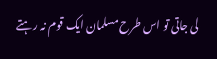لی جاتی تو اس طرح مسلمان ایک قوم نہ رہتے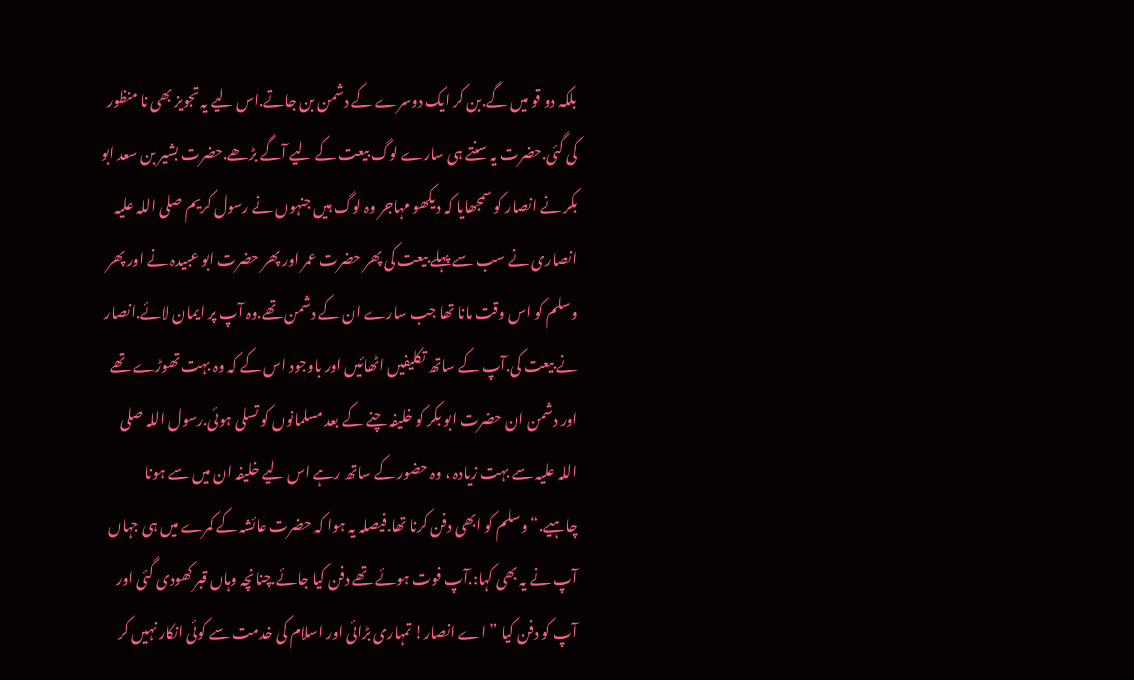بلکہ دو قو میں گے.بن کر ایک دوسرے کے دشمن بن جاتے.اس لیے یہ تجویز بھی نا منظور کی گئی.حضرت یہ سنتے ہی سارے لوگ بیعت کے لیے آگے بڑھے.حضرت بشیر بن سعد ابو بکر نے انصار کو سمجھایا کہ دیکھو مہاجر وہ لوگ ہیں جنہوں نے رسول کریم صلی اللہ علیہ انصاری نے سب سے پہلے بیعت کی پھر حضرت عمر اور پھر حضرت ابو عبیدہ نے اور پھر وسلم کو اس وقت مانا تھا جب سارے ان کے دشمن تھے.وہ آپ پر ایمان لائے.انصار نے بیعت کی.آپ کے ساتھ تکلیفیں اٹھائیں اور باوجود اس کے کہ وہ بہت تھوڑے تھے اور دشمن ان حضرت ابو بکر کو خلیفہ چنے کے بعد مسلمانوں کو تسلی ہوئی.رسول اللہ صلی اللہ علیہ سے بہت زیادہ ، وہ حضور کے ساتھ رہے اس لیے خلیفہ ان میں سے ہونا چاہیے.“ وسلم کو ابھی دفن کرنا تھا.فیصلہ یہ ہوا کہ حضرت عائشہ کے کمرے میں ہی جہاں آپ نے یہ بھی کہا:.آپ فوت ہوئے تھے دفن کیا جائے.چنانچہ وہاں قبر کھودی گئی اور آپ کو دفن کیا ”اے انصار! تمہاری بڑائی اور اسلام کی خدمت سے کوئی انکار نہیں کر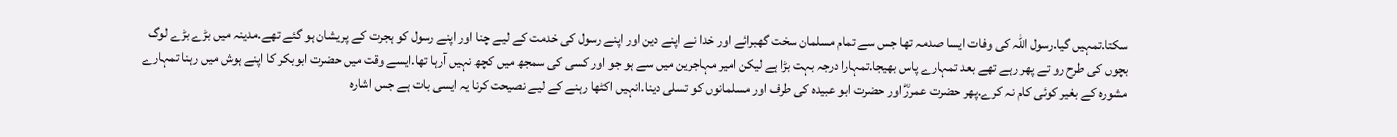سکتا.تمہیں گیا.رسول اللہ کی وفات ایسا صدمہ تھا جس سے تمام مسلمان سخت گھبرائے اور خدا نے اپنے دین اور اپنے رسول کی خدمت کے لیے چنا اور اپنے رسول کو ہجرت کے پریشان ہو گئے تھے.مدینہ میں بڑے بڑے لوگ بچوں کی طرح رو تے پھر رہے تھے بعد تمہارے پاس بھیجا.تمہارا درجہ بہت بڑا ہے لیکن امیر مہاجرین میں سے ہو جو اور کسی کی سمجھ میں کچھ نہیں آرہا تھا.ایسے وقت میں حضرت ابوبکر کا اپنے ہوش میں رہنا تمہارے مشورہ کے بغیر کوئی کام نہ کرے.پھر حضرت عمررؓ اور حضرت ابو عبیدہ کی طرف اور مسلمانوں کو تسلی دینا.انہیں اکٹھا رہنے کے لیے نصیحت کرنا یہ ایسی بات ہے جس اشارہ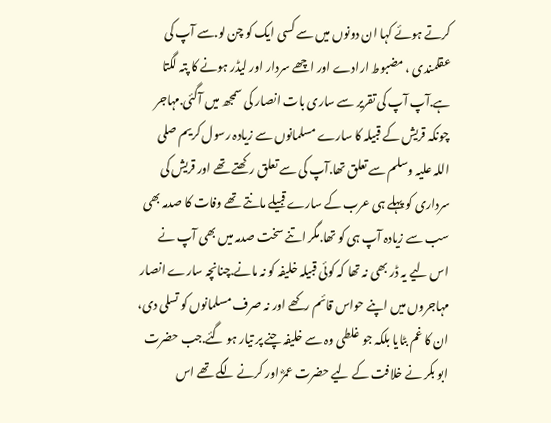کرتے ہوئے کہا ان دونوں میں سے کسی ایک کو چن لو.سے آپ کی عقلمندی ، مضبوط ارادے اور اچھے سردار اور لیڈر ہونے کا پتہ لگتا ہے.آپ آپ کی تقریر سے ساری بات انصار کی سمجھ میں آگئی.مہاجر چونکہ قریش کے قبیلہ کا سارے مسلمانوں سے زیادہ رسول کریم صلی اللہ علیہ وسلم سے تعلق تھا.آپ کی سے تعلق رکھتے تھے اور قریش کی سرداری کو پہلے ہی عرب کے سارے قبیلے مانتے تھے وفات کا صدمہ بھی سب سے زیادہ آپ ہی کو تھا.مگر اتنے سخت صدمہ میں بھی آپ نے اس لیے یہ ڈر بھی نہ تھا کہ کوئی قبیلہ خلیفہ کو نہ مانے.چنانچہ سارے انصار مہاجروں میں اپنے حواس قائم رکھے اور نہ صرف مسلمانوں کو تسلی دی، ان کا غم بٹایا بلکہ جو غلطی وہ سے خلیفہ چنے پر تیار ہو گئے.جب حضرت ابو بکر نے خلافت کے لیے حضرت عمرؓ اور کرنے لگے تھے اس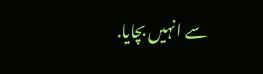سے انہیں بچایا.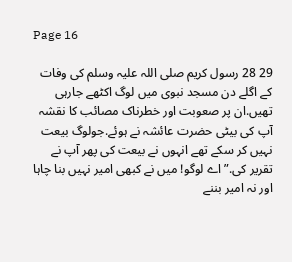Page 16

29 28 رسول کریم صلی اللہ علیہ وسلم کی وفات کے اگلے دن مسجد نبوی میں لوگ اکٹھے جارہی تھیں.ان پر صعوبت اور خطرناک مصائب کا نقشہ آپ کی بیٹی حضرت عائشہ نے ہوئے.جولوگ بیعت نہیں کر سکے تھے انہوں نے بیعت کی پھر آپ نے تقریر کی.”اے لوگو! میں نے کبھی امیر نہیں بنا چاہا اور نہ امیر بننے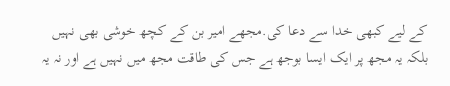کے لیے کبھی خدا سے دعا کی.مجھے امیر بن کے کچھ خوشی بھی نہیں بلکہ یہ مجھ پر ایک ایسا بوجھ ہے جس کی طاقت مجھ میں نہیں ہے اور نہ یہ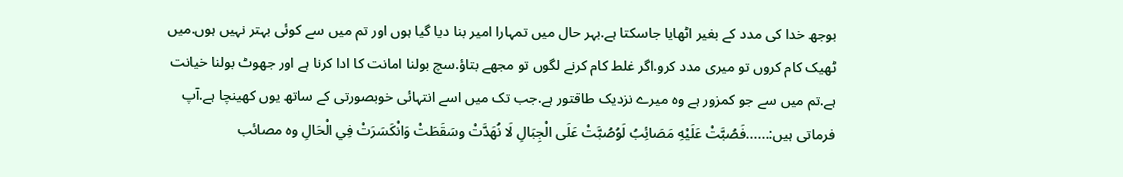بوجھ خدا کی مدد کے بغیر اٹھایا جاسکتا ہے.بہر حال میں تمہارا امیر بنا دیا گیا ہوں اور تم میں سے کوئی بہتر نہیں ہوں.میں ٹھیک کام کروں تو میری مدد کرو.اگر غلط کام کرنے لگوں تو مجھے بتاؤ.سچ بولنا امانت کا ادا کرنا ہے اور جھوٹ بولنا خیانت ہے.تم میں سے جو کمزور ہے وہ میرے نزدیک طاقتور ہے.جب تک میں اسے انتہائی خوبصورتی کے ساتھ یوں کھینچا ہے.آپ فرماتی ہیں:......فَصُبَّتْ عَلَيْهِ مَصَائِبُ لَوُصُبَّتْ عَلَى الْجِبَالِ لَا نُهَدَّتْ وسَقَطَتْ وَانْكَسَرَتْ فِي الْحَالِ وہ مصائب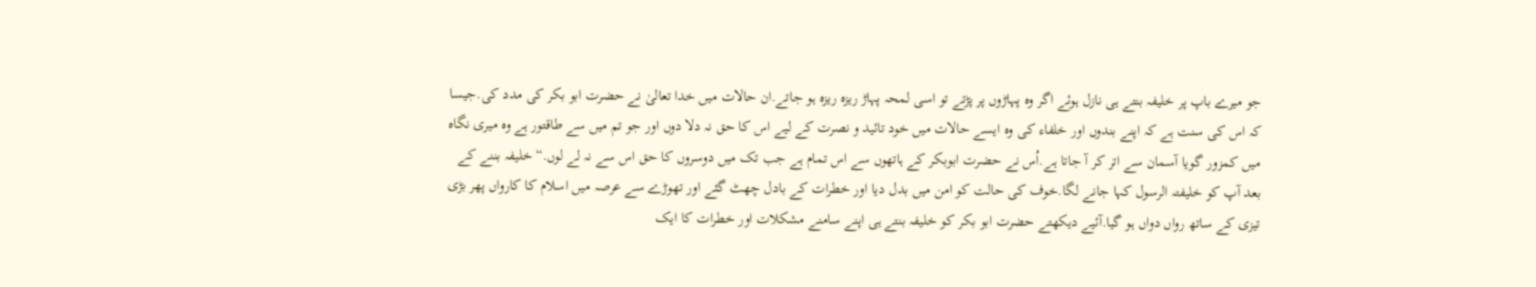جو میرے باپ پر خلیفہ بنتے ہی نازل ہوئے اگر وہ پہاڑوں پر پڑتے تو اسی لمحہ پہاڑ ریزہ ریزہ ہو جاتے.ان حالات میں خدا تعالیٰ نے حضرت ابو بکر کی مدد کی.جیسا کہ اس کی سنت ہے کہ اپنے بندوں اور خلفاء کی وہ ایسے حالات میں خود تائید و نصرت کے لیے اس کا حق نہ دلا دوں اور جو تم میں سے طاقتور ہے وہ میری نگاہ میں کمزور گویا آسمان سے اتر کر آ جاتا ہے.اُس نے حضرت ابوبکر کے ہاتھوں سے اس تمام ہے جب تک میں دوسروں کا حق اس سے نہ لے لوں.“ خلیفہ بننے کے بعد آپ کو خلیفتہ الرسول کہا جانے لگا.خوف کی حالت کو امن میں بدل دیا اور خطرات کے بادل چھٹ گئے اور تھوڑے سے عرصہ میں اسلام کا کارواں پھر بڑی تیزی کے ساتھ رواں دواں ہو گیا.آئیے دیکھتے حضرت ابو بکر کو خلیفہ بنتے ہی اپنے سامنے مشکلات اور خطرات کا ایک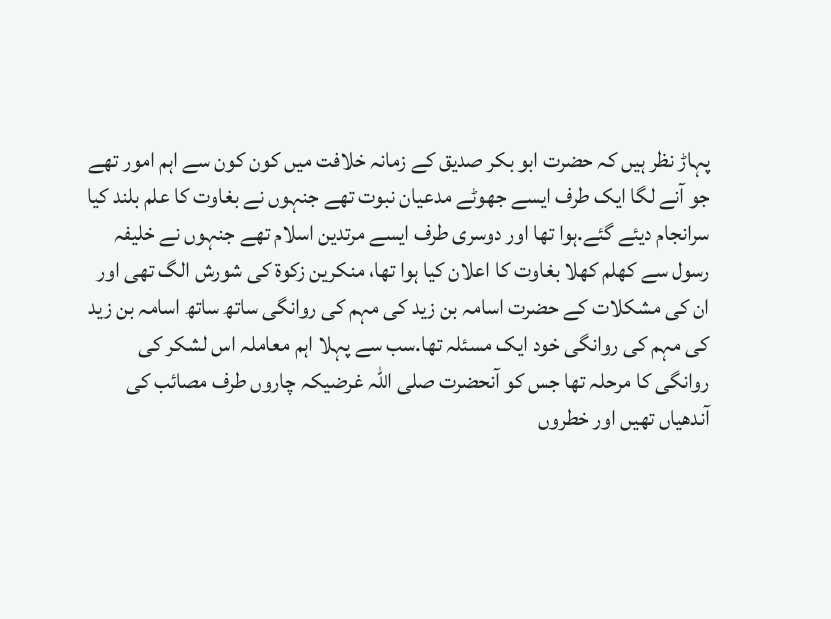پہاڑ نظر ہیں کہ حضرت ابو بکر صدیق کے زمانہ خلافت میں کون کون سے اہم امور تھے جو آنے لگا ایک طرف ایسے جھوٹے مدعیان نبوت تھے جنہوں نے بغاوت کا علم بلند کیا سرانجام دیئے گئے.ہوا تھا اور دوسری طرف ایسے مرتدین اسلام تھے جنہوں نے خلیفہ رسول سے کھلم کھلا بغاوت کا اعلان کیا ہوا تھا، منکرین زکوۃ کی شورش الگ تھی اور ان کی مشکلات کے حضرت اسامہ بن زید کی مہم کی روانگی ساتھ ساتھ اسامہ بن زید کی مہم کی روانگی خود ایک مسئلہ تھا.سب سے پہلا اہم معاملہ اس لشکر کی روانگی کا مرحلہ تھا جس کو آنحضرت صلی اللہ غرضیکہ چاروں طرف مصائب کی آندھیاں تھیں اور خطروں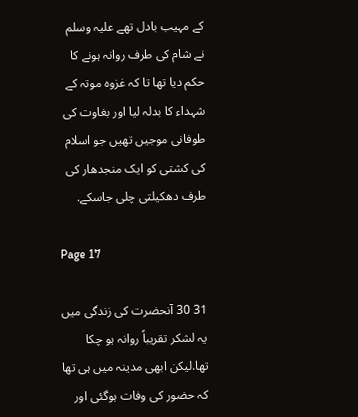کے مہیب بادل تھے علیہ وسلم نے شام کی طرف روانہ ہونے کا حکم دیا تھا تا کہ غزوہ موتہ کے شہداء کا بدلہ لیا اور بغاوت کی طوفانی موجیں تھیں جو اسلام کی کشتی کو ایک منجدھار کی طرف دھکیلتی چلی جاسکے.

Page 17

31 30 آنحضرت کی زندگی میں یہ لشکر تقریباً روانہ ہو چکا تھا.لیکن ابھی مدینہ میں ہی تھا کہ حضور کی وفات ہوگئی اور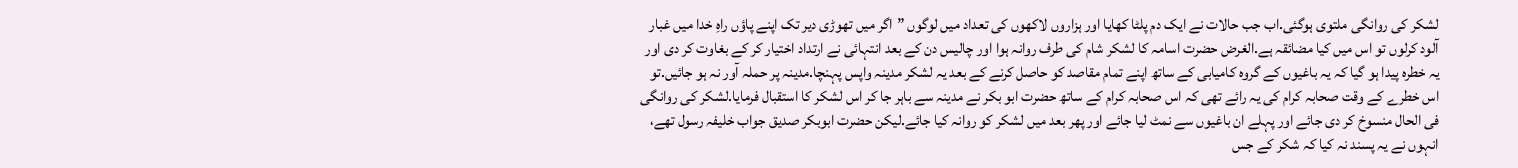لشکر کی روانگی ملتوی ہوگئی.اب جب حالات نے ایک دم پلٹا کھایا اور ہزاروں لاکھوں کی تعداد میں لوگوں ”اگر میں تھوڑی دیر تک اپنے پاؤں راہِ خدا میں غبار آلود کرلوں تو اس میں کیا مضائقہ ہے.الغرض حضرت اسامہ کا لشکر شام کی طرف روانہ ہوا اور چالیس دن کے بعد انتہائی نے ارتداد اختیار کر کے بغاوت کر دی اور یہ خطرہ پیدا ہو گیا کہ یہ باغیوں کے گروہ کامیابی کے ساتھ اپنے تمام مقاصد کو حاصل کرنے کے بعد یہ لشکر مدینہ واپس پہنچا.مدینہ پر حملہ آور نہ ہو جائیں.تو اس خطرے کے وقت صحابہ کرام کی یہ رائے تھی کہ اس صحابہ کرام کے ساتھ حضرت ابو بکر نے مدینہ سے باہر جا کر اس لشکر کا استقبال فرمایا.لشکر کی روانگی فی الحال منسوخ کر دی جائے اور پہلے ان باغیوں سے نمٹ لیا جائے اور پھر بعد میں لشکر کو روانہ کیا جائے.لیکن حضرت ابوبکر صدیق جواب خلیفہ رسول تھے، انہوں نے یہ پسند نہ کیا کہ شکر کے جس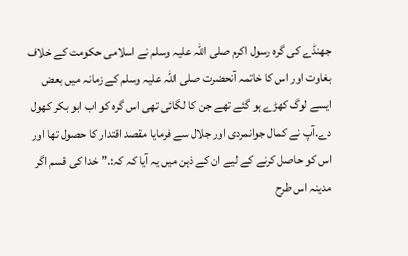جھنڈے کی گرہ رسول اکرم صلی اللہ علیہ وسلم نے اسلامی حکومت کے خلاف بغاوت اور اس کا خاتمہ آنحضرت صلی اللہ علیہ وسلم کے زمانہ میں بعض ایسے لوگ کھڑے ہو گئے تھے جن کا لگائی تھی اس گرہ کو اب ابو بکر کھول دے.آپ نے کمال جوانمردی اور جلال سے فرمایا مقصد اقتدار کا حصول تھا اور اس کو حاصل کرنے کے لیے ان کے ذہن میں یہ آیا کہ کہ:.” خدا کی قسم اگر مدینہ اس طرح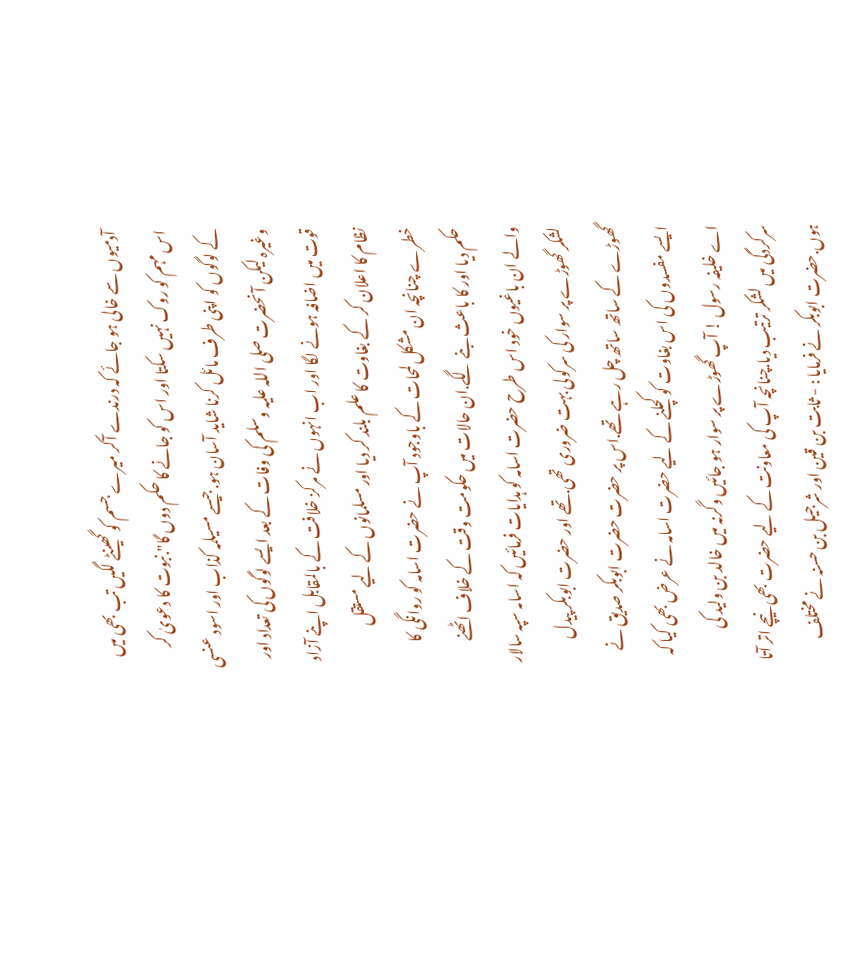آدمیوں سے خالی ہو جائے کہ درندے آکر میرے جسم کو گھینٹے لگیں تب بھی میں اس مہم کو روک نہیں سکتا اور اس کو جانے کا حکم دوں گا".نبوت کا دعویٰ کر کے لوگوں کو اپنی طرف مائل کرنا شاید آسان ہو.جیسے مسیلمہ کذاب اور اسود عنسی وغیرہ لیکن آنحضرت صلی اللہ علیہ وسلم کی وفات کے بعد ایسے لوگوں کی تعداد اور قوت میں اضافہ ہونے لگا اور اب انہوں نے مرکز خلافت کے بالمقابل اپنے آزاد نظام کا اعلان کر کے بغاوت کا علم بلند کر دیا اور مسلمانوں کے لیے مستقل خطرے چنانچہ ان مشکل لمحات کے باوجود آپ نے حضرت اسامہ کو روانگی کا حکم دیا اور کا باعث بنے لگے.ان حالات میں حکومت وقت کے خلاف اٹھنے والے ان باغیوں خود اس طرح حضرت اسامہ کو ہدایات فرمائیں کہ اسامہ سپہ سالار لشکر گھوڑے پر سوار کی سرکولی بہت ضروری تھی.تھے اور حضرت ابوبکر پیدل گھوڑے کے ساتھ ساتھ چل رہے تھے.اس پر حضرت حضرت ابوبکر صدیق نے ایسے مفسدوں کی اس بغاوت کو کچلنے کے لیے حضرت اسامہ نے عرض بھی کیا کہ اے خلیفہ رسول ! آپ گھوڑے پر سوار ہو جائیں وگرنہ میں خالد بن ولید کی سرکردگی میں لشکر ترتیب دیا.چنانچہ آپ کی معاونت کے لیے حضرت بھی نیچے اتر آتا ہوں.حضرت ابوبکر نے فرمایا : - ثابت بن قین اور شرجیل بن حسنہ نے مختلف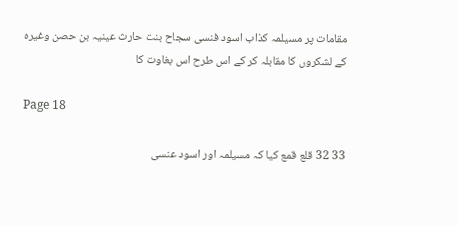مقامات پر مسیلمہ کذاب اسود فنسی سجاح بنت حارث عینیہ بن حصن وغیرہ کے لشکروں کا مقابلہ کر کے اس طرح اس بغاوت کا

Page 18

33 32 قلع قمع کیا کہ مسیلمہ اور اسود عنسی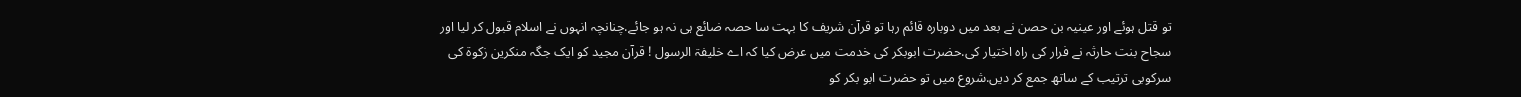تو قتل ہوئے اور عینیہ بن حصن نے بعد میں دوبارہ قائم رہا تو قرآن شریف کا بہت سا حصہ ضائع ہی نہ ہو جائے.چنانچہ انہوں نے اسلام قبول کر لیا اور سجاح بنت حارثہ نے فرار کی راہ اختیار کی.حضرت ابوبکر کی خدمت میں عرض کیا کہ اے خلیفۃ الرسول ! قرآن مجید کو ایک جگہ منکرین زکوة کی سرکوبی ترتیب کے ساتھ جمع کر دیں.شروع میں تو حضرت ابو بکر کو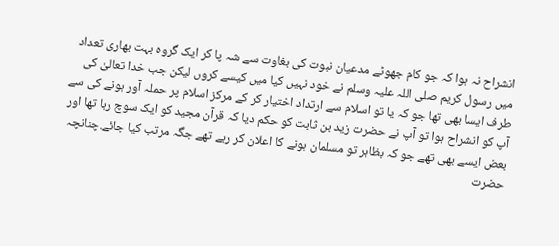انشراح نہ ہوا کہ جو کام جھوٹے مدعیان نبوت کی بغاوت سے شہ پا کر ایک گروہ بہت بھاری تعداد میں رسول کریم صلی اللہ علیہ وسلم نے خود نہیں کیا میں کیسے کروں لیکن جب خدا تعالیٰ کی طرف ایسا بھی تھا جو کہ یا تو اسلام سے ارتداد اختیار کر کے مرکز اسلام پر حملہ آور ہونے کی سے آپ کو انشراح ہوا تو آپ نے حضرت زید بن ثابت کو حکم دیا کہ قرآن مجید کو ایک سوچ رہا تھا اور بعض ایسے بھی تھے جو کہ بظاہر تو مسلمان ہونے کا اعلان کر رہے تھے جگہ مرتب کیا جائے.چنانچہ حضرت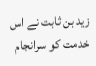زید بن ثابت نے اس خدمت کو سرانجام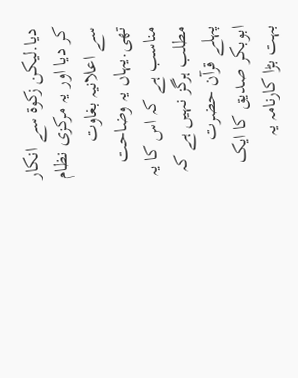دیا.لیکن زکوۃ سے انکار کر دیا اور یہ مرکزی نظام سے اعلانیہ بغاوت تھی.یہاں یہ وضاحت مناسب ہے کہ اس کا یہ مطلب ہرگز نہیں ہے کہ پہلے قرآن حضرت ابوبکر صدیق کا ایک بہت بڑا کارنامہ یہ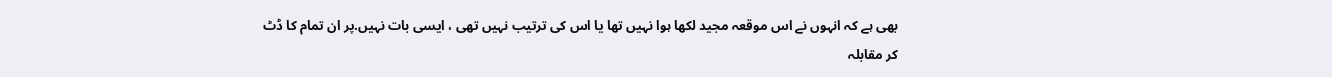بھی ہے کہ انہوں نے اس موقعہ مجید لکھا ہوا نہیں تھا یا اس کی ترتیب نہیں تھی ، ایسی بات نہیں.پر ان تمام کا ڈٹ کر مقابلہ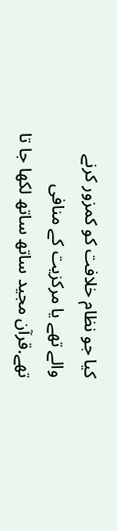کیا جو نظام خلافت کو کمزور کرنے والے تھے یا مرکزیت کے منافی تھے.قرآن مجید ساتھ ساتھ لکھا جا تا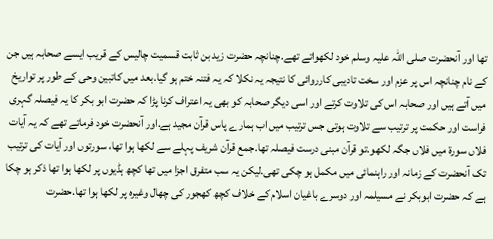تھا اور آنحضرت صلی اللہ علیہ وسلم خود لکھواتے تھے.چنانچہ حضرت زید بن ثابت قسمیت چالیس کے قریب ایسے صحابہ ہیں جن کے نام چنانچہ اس پر عزم اور سخت تادیبی کارروائی کا نتیجہ یہ نکلا کہ یہ فتنہ ختم ہو گیا.بعد میں کاتبین وحی کے طور پر تواریخ میں آتے ہیں اور صحابہ اس کی تلاوت کرتے اور اسی دیگر صحابہ کو بھی یہ اعتراف کرنا پڑا کہ حضرت ابو بکر کا یہ فیصلہ گہری فراست اور حکمت پر ترتیب سے تلاوت ہوتی جس ترتیب میں اب ہمارے پاس قرآن مجید ہے.اور آنحضرت خود فرماتے تھے کہ یہ آیات فلاں سورۃ میں فلاں جگہ لکھو.تو قرآن مبنی درست فیصلہ تھا.جمع قرآن شریف پہلے سے لکھا ہوا تھا، سورتوں اور آیات کی ترتیب تک آنحضرت کے زمانہ اور راہنمائی میں مکمل ہو چکی تھی.لیکن یہ سب متفرق اجزا میں تھا کچھ ہڈیوں پر لکھا ہوا تھا ذکر ہو چکا ہے کہ حضرت ابوبکر نے مسیلمہ اور دوسرے باغیان اسلام کے خلاف کچھ کھجور کی چھال وغیرہ پر لکھا ہوا تھا.حضرت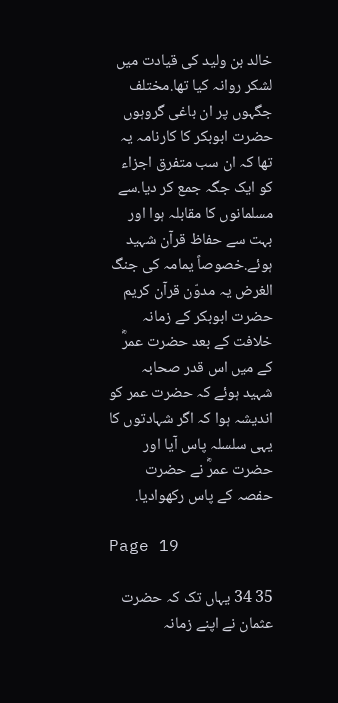خالد بن ولید کی قیادت میں لشکر روانہ کیا تھا.مختلف جگہوں پر ان باغی گروہوں حضرت ابوبکر کا کارنامہ یہ تھا کہ ان سب متفرق اجزاء کو ایک جگہ جمع کر دیا.سے مسلمانوں کا مقابلہ ہوا اور بہت سے حفاظ قرآن شہید ہوئے.خصوصاً یمامہ کی جنگ الغرض یہ مدوّن قرآن کریم حضرت ابوبکر کے زمانہ خلافت کے بعد حضرت عمرؓ کے میں اس قدر صحابہ شہید ہوئے کہ حضرت عمر کو اندیشہ ہوا کہ اگر شہادتوں کا یہی سلسلہ پاس آیا اور حضرت عمرؓ نے حضرت حفصہ کے پاس رکھوادیا.

Page 19

35 34 یہاں تک کہ حضرت عثمان نے اپنے زمانہ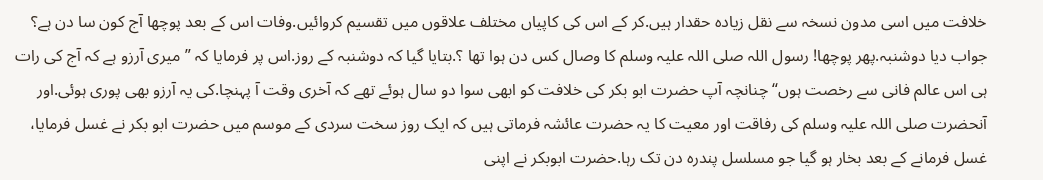خلافت میں اسی مدون نسخہ سے نقل زیادہ حقدار ہیں.کر کے اس کی کاپیاں مختلف علاقوں میں تقسیم کروائیں.وفات اس کے بعد پوچھا آج کون سا دن ہے؟ جواب دیا دوشنبہ.پھر پوچھا! رسول اللہ صلی اللہ علیہ وسلم کا وصال کس دن ہوا تھا ؟.بتایا گیا کہ دوشنبہ کے روز.اس پر فرمایا کہ ” میری آرزو ہے کہ آج کی رات ہی اس عالم فانی سے رخصت ہوں“ چنانچہ آپ حضرت ابو بکر کی خلافت کو ابھی سوا دو سال ہوئے تھے کہ آخری وقت آ پہنچا.کی یہ آرزو بھی پوری ہوئی.اور آنحضرت صلی اللہ علیہ وسلم کی رفاقت اور معیت کا یہ حضرت عائشہ فرماتی ہیں کہ ایک روز سخت سردی کے موسم میں حضرت ابو بکر نے غسل فرمایا، غسل فرمانے کے بعد بخار ہو گیا جو مسلسل پندرہ دن تک رہا.حضرت ابوبکر نے اپنی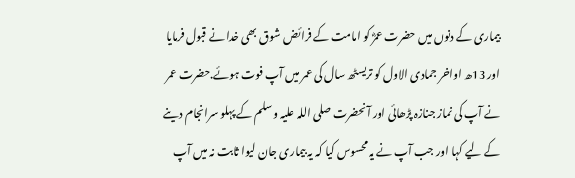بیماری کے دنوں میں حضرت عمرؓ کو امامت کے فرائض شوق بھی خدا نے قبول فرمایا اور 13ھ اواخر جمادی الاول کو تریسٹھ سال کی عمر میں آپ فوت ہوئے.حضرت عمر نے آپ کی نماز جنازہ پڑھائی اور آنحضرت صلی اللہ علیہ وسلم کے پہلو سرانجام دینے کے لیے کہا اور جب آپ نے یہ محسوس کیا کہ یہ بیماری جان لیوا ثابت نہ میں آپ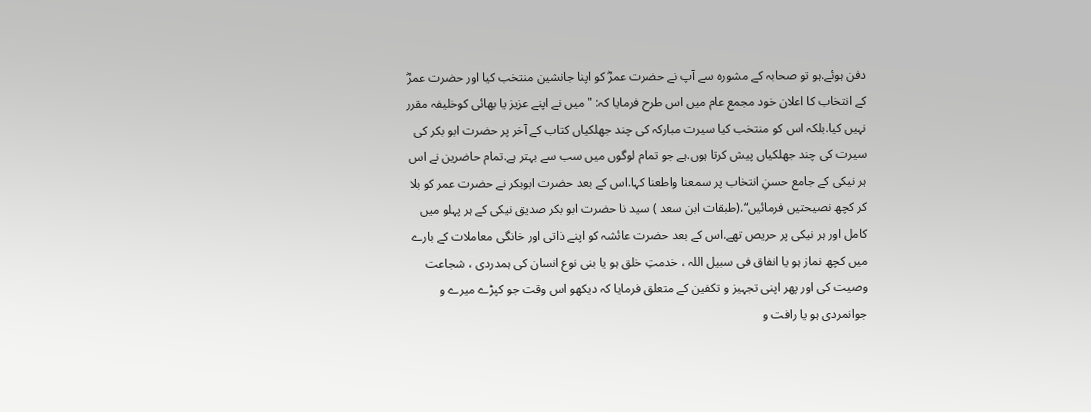دفن ہوئے.ہو تو صحابہ کے مشورہ سے آپ نے حضرت عمرؓ کو اپنا جانشین منتخب کیا اور حضرت عمرؓ کے انتخاب کا اعلان خود مجمع عام میں اس طرح فرمایا کہ: " میں نے اپنے عزیز یا بھائی کوخلیفہ مقرر نہیں کیا.بلکہ اس کو منتخب کیا سیرت مبارکہ کی چند جھلکیاں کتاب کے آخر پر حضرت ابو بکر کی سیرت کی چند جھلکیاں پیش کرتا ہوں.ہے جو تمام لوگوں میں سب سے بہتر ہے.تمام حاضرین نے اس ہر نیکی کے جامع حسنِ انتخاب پر سمعنا واطعنا کہا.اس کے بعد حضرت ابوبکر نے حضرت عمر کو بلا کر کچھ نصیحتیں فرمائیں“.(طبقات ابن سعد ) سید نا حضرت ابو بکر صدیق نیکی کے ہر پہلو میں کامل اور ہر نیکی پر حریص تھے.اس کے بعد حضرت عائشہ کو اپنے ذاتی اور خانگی معاملات کے بارے میں کچھ نماز ہو یا انفاق فی سبیل اللہ ، خدمتِ خلق ہو یا بنی نوع انسان کی ہمدردی ، شجاعت وصیت کی اور پھر اپنی تجہیز و تکفین کے متعلق فرمایا کہ دیکھو اس وقت جو کپڑے میرے و جوانمردی ہو یا رافت و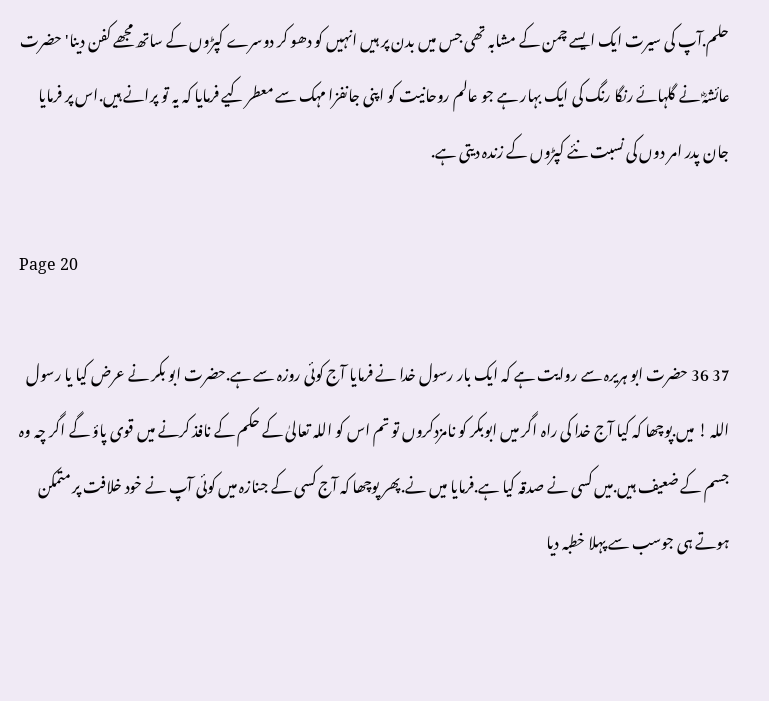حلم.آپ کی سیرت ایک ایسے چمن کے مشابہ تھی جس میں بدن پر ہیں انہیں کو دھو کر دوسرے کپڑوں کے ساتھ مجھے کفن دینا' حضرت عائشہؓ نے گلہائے رنگا رنگ کی ایک بہار ہے جو عالم روحانیت کو اپنی جانفزا مہک سے معطر کیے فرمایا کہ یہ تو پرانے ہیں.اس پر فرمایا جان پدر امر دوں کی نسبت نئے کپڑوں کے زندہ دیتی ہے.

Page 20

37 36 حضرت ابو ہریرہ سے روایت ہے کہ ایک بار رسول خدا نے فرمایا آج کوئی روزہ سے ہے.حضرت ابو بکر نے عرض کیا یا رسول اللہ ! میں.پوچھا کہ کیا آج خدا کی راہ اگر میں ابوبکر کو نامزدکروں تو تم اس کو اللہ تعالیٰ کے حکم کے نافذ کرنے میں قوی پاؤ گے اگر چہ وہ جسم کے ضعیف ہیں.میں کسی نے صدقہ کیا ہے.فرمایا میں نے.پھر پوچھا کہ آج کسی کے جنازہ میں کوئی آپ نے خود خلافت پر متمکن ہوتے ہی جوسب سے پہلا خطبہ دیا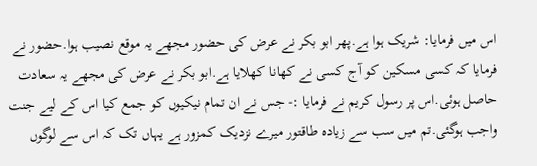اس میں فرمایا: شریک ہوا ہے.پھر ابو بکر نے عرض کی حضور مجھے یہ موقع نصیب ہوا.حضور نے فرمایا کہ کسی مسکین کو آج کسی نے کھانا کھلایا ہے.ابو بکر نے عرض کی مجھے یہ سعادت حاصل ہوئی.اس پر رسول کریم نے فرمایا :- جس نے ان تمام نیکیوں کو جمع کیا اس کے لیے جنت واجب ہوگئی.تم میں سب سے زیادہ طاقتور میرے نزدیک کمزور ہے یہاں تک کہ اس سے لوگوں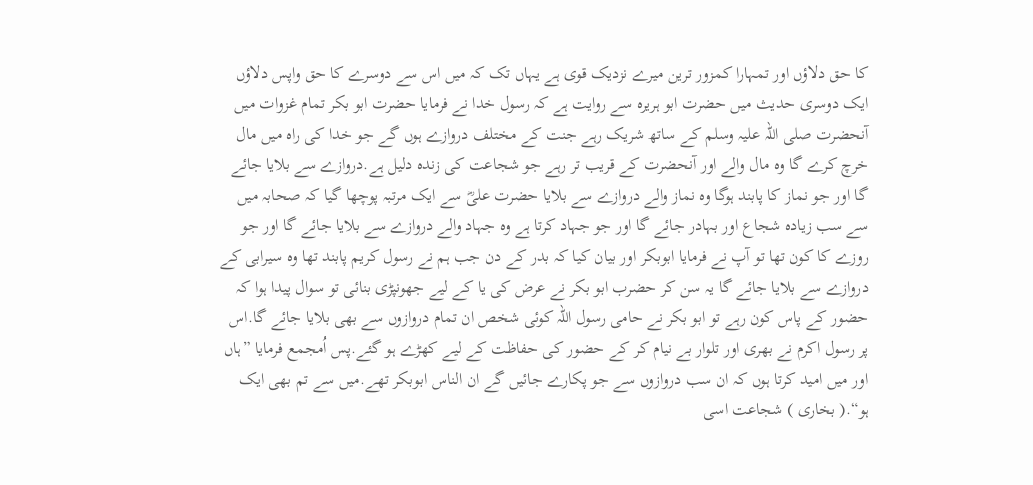کا حق دلاؤں اور تمہارا کمزور ترین میرے نزدیک قوی ہے یہاں تک کہ میں اس سے دوسرے کا حق واپس دلاؤں ایک دوسری حدیث میں حضرت ابو ہریرہ سے روایت ہے کہ رسول خدا نے فرمایا حضرت ابو بکر تمام غزوات میں آنحضرت صلی اللہ علیہ وسلم کے ساتھ شریک رہے جنت کے مختلف دروازے ہوں گے جو خدا کی راہ میں مال خرچ کرے گا وہ مال والے اور آنحضرت کے قریب تر رہے جو شجاعت کی زندہ دلیل ہے.دروازے سے بلایا جائے گا اور جو نماز کا پابند ہوگا وہ نماز والے دروازے سے بلایا حضرت علیؓ سے ایک مرتبہ پوچھا گیا کہ صحابہ میں سے سب زیادہ شجاع اور بہادر جائے گا اور جو جہاد کرتا ہے وہ جہاد والے دروازے سے بلایا جائے گا اور جو روزے کا کون تھا تو آپ نے فرمایا ابوبکر اور بیان کیا کہ بدر کے دن جب ہم نے رسول کریم پابند تھا وہ سیرابی کے دروازے سے بلایا جائے گا یہ سن کر حضرب ابو بکر نے عرض کی یا کے لیے جھونپڑی بنائی تو سوال پیدا ہوا کہ حضور کے پاس کون رہے تو ابو بکر نے حامی رسول اللہ کوئی شخص ان تمام دروازوں سے بھی بلایا جائے گا.اس پر رسول اکرم نے بھری اور تلوار بے نیام کر کے حضور کی حفاظت کے لیے کھڑے ہو گئے.پس اُمجمع فرمایا ”ہاں اور میں امید کرتا ہوں کہ ان سب دروازوں سے جو پکارے جائیں گے ان الناس ابوبکر تھے.میں سے تم بھی ایک ہو“.( بخاری ) شجاعت اسی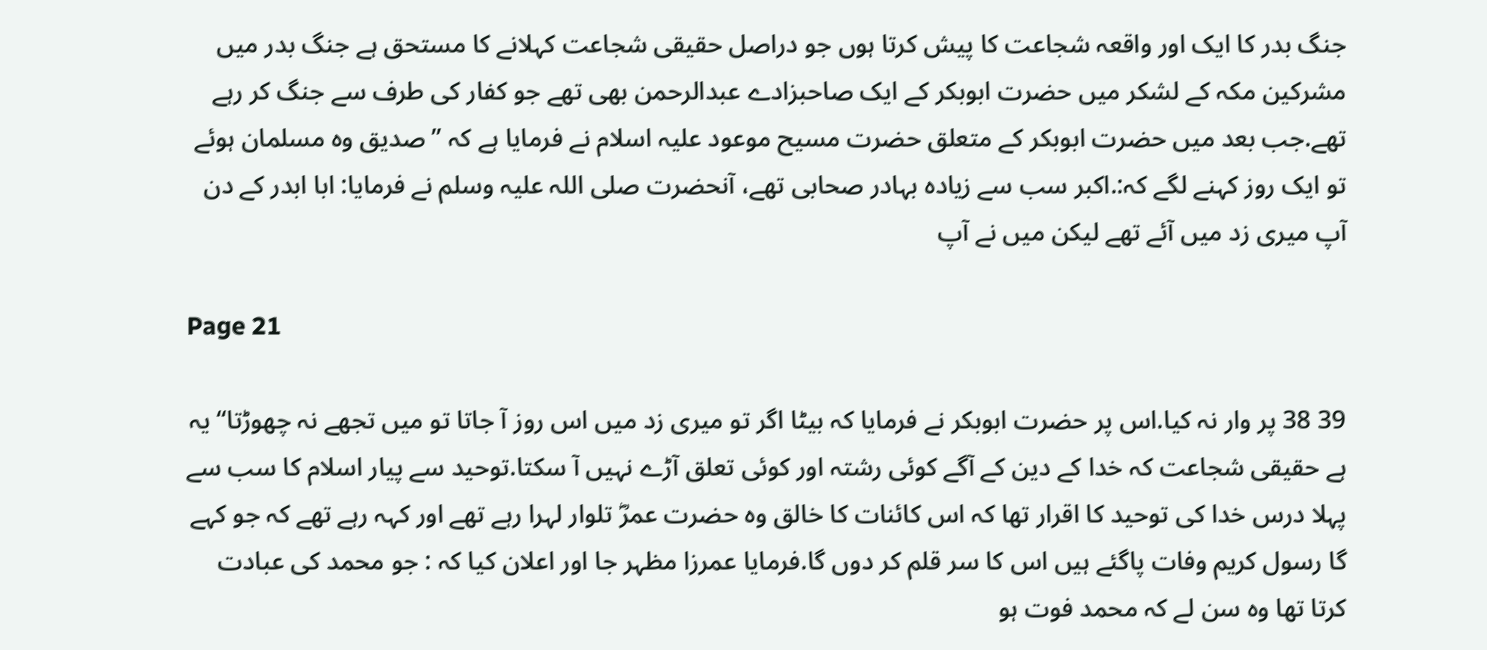جنگ بدر کا ایک اور واقعہ شجاعت کا پیش کرتا ہوں جو دراصل حقیقی شجاعت کہلانے کا مستحق ہے جنگ بدر میں مشرکین مکہ کے لشکر میں حضرت ابوبکر کے ایک صاحبزادے عبدالرحمن بھی تھے جو کفار کی طرف سے جنگ کر رہے تھے.جب بعد میں حضرت ابوبکر کے متعلق حضرت مسیح موعود علیہ اسلام نے فرمایا ہے کہ ” صدیق وہ مسلمان ہوئے تو ایک روز کہنے لگے کہ:.اکبر سب سے زیادہ بہادر صحابی تھے، آنحضرت صلی اللہ علیہ وسلم نے فرمایا: ابا ابدر کے دن آپ میری زد میں آئے تھے لیکن میں نے آپ

Page 21

39 38 پر وار نہ کیا.اس پر حضرت ابوبکر نے فرمایا کہ بیٹا اگر تو میری زد میں اس روز آ جاتا تو میں تجھے نہ چھوڑتا“ یہ ہے حقیقی شجاعت کہ خدا کے دین کے آگے کوئی رشتہ اور کوئی تعلق آڑے نہیں آ سکتا.توحید سے پیار اسلام کا سب سے پہلا درس خدا کی توحید کا اقرار تھا کہ اس کائنات کا خالق وہ حضرت عمرؓ تلوار لہرا رہے تھے اور کہہ رہے تھے کہ جو کہے گا رسول کریم وفات پاگئے ہیں اس کا سر قلم کر دوں گا.فرمایا عمرزا مظہر جا اور اعلان کیا کہ : جو محمد کی عبادت کرتا تھا وہ سن لے کہ محمد فوت ہو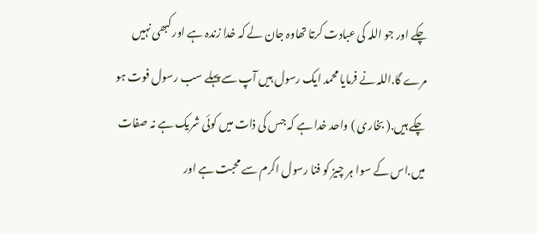چکے اور جو اللہ کی عبادت کرتا تھاوہ جان لے کہ خدا زندہ ہے اور کبھی نہیں مرے گا.اللہ نے فرمایا محمد ایک رسول ہیں آپ سے پہلے سب رسول فوت ہو چکے ہیں.( بخاری ) واحد خدا ہے کہ جس کی ذات میں کوئی شریک ہے نہ صفات میں.اس کے سوا ہر چیز کو فنا رسول اکرم سے محبت ہے اور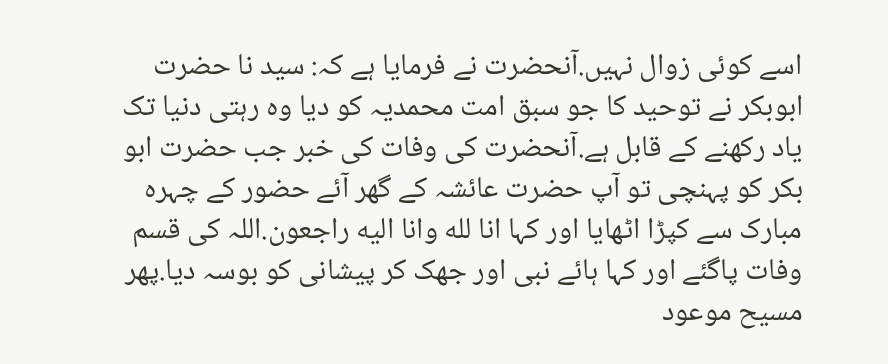اسے کوئی زوال نہیں.آنحضرت نے فرمایا ہے کہ: سید نا حضرت ابوبکر نے توحید کا جو سبق امت محمدیہ کو دیا وہ رہتی دنیا تک یاد رکھنے کے قابل ہے.آنحضرت کی وفات کی خبر جب حضرت ابو بکر کو پہنچی تو آپ حضرت عائشہ کے گھر آئے حضور کے چہرہ مبارک سے کپڑا اٹھایا اور کہا انا لله وانا اليه راجعون.اللہ کی قسم وفات پاگئے اور کہا ہائے نبی اور جھک کر پیشانی کو بوسہ دیا.پھر مسیح موعود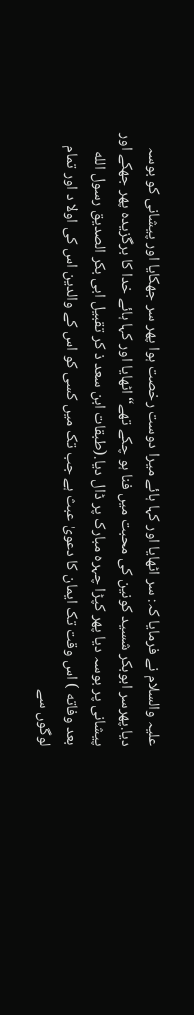علیہ والسلام نے فرمایا کہ: سر اٹھایا اور کہا ہائے میرا دوست رخصت ہوا پھر سر جھکایا اور پیشانی کو بوسہ دیا.پھرسر ابوبکر شسید کونین کی محبت میں فنا ہو چکے تھے“ اٹھایا اور کہا ہائے خدا کا برگزیدہ پھر جھکے اور پیشانی پر بوسہ دیا پھر کپڑا چہرہ مبارک پر ڈال دیا.(طبقات ابن سعد ذ کر تقبیل ابی بکر الصدیق رسول الله بعد وفاته ) اس وقت تک ایمان کا دعویٰ عبث ہے جب تک میں کسی کو اس کے والدین اس کی اولا د اور تمام لوگوں سے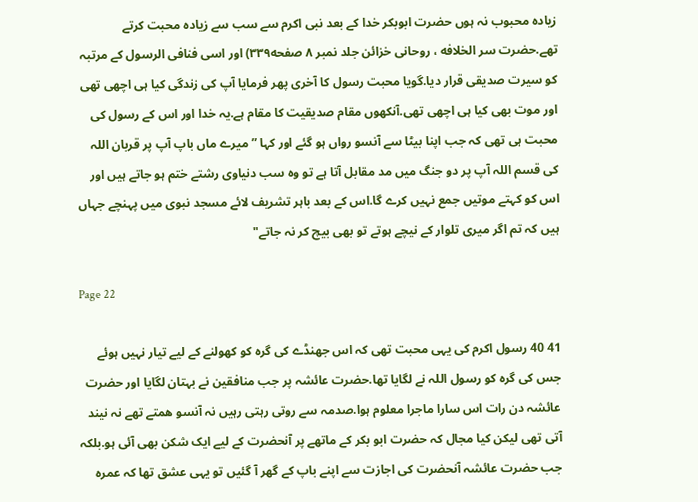زیادہ محبوب نہ ہوں حضرت ابوبکر خدا کے بعد نبی اکرم سے سب سے زیادہ محبت کرتے تھے.حضرت سر الخلافه ، روحانی خزائن جلد نمبر ۸ صفحه۳۳۹) اور اسی فنافی الرسول کے مرتبہ کو سیرت صدیقی قرار دیا.گویا محبت رسول کا آخری پھر فرمایا آپ کی زندگی کیا ہی اچھی تھی اور موت بھی کیا ہی اچھی تھی.آنکھوں مقام صدیقیت کا مقام ہے.یہ خدا اور اس کے رسول کی محبت ہی تھی کہ جب اپنا بیٹا سے آنسو رواں ہو گئے اور کہا ” میرے ماں باپ آپ پر قربان اللہ کی قسم اللہ آپ پر دو جنگ میں مد مقابل آتا ہے تو وہ سب دنیاوی رشتے ختم ہو جاتے ہیں اور اس کو کہتے موتیں جمع نہیں کرے گا.اس کے بعد باہر تشریف لائے مسجد نبوی میں پہنچے جہاں ہیں کہ تم اگر میری تلوار کے نیچے ہوتے تو بھی بیچ کر نہ جاتے"

Page 22

41 40 رسول اکرم کی یہی محبت تھی کہ اس جھنڈے کی گرہ کو کھولنے کے لیے تیار نہیں ہوئے جس کی گرہ کو رسول اللہ نے لگایا تھا.حضرت عائشہ پر جب منافقین نے بہتان لگایا اور حضرت عائشہ دن رات اس سارا ماجرا معلوم ہوا.صدمہ سے روتی رہتی رہیں نہ آنسو ھمتے تھے نہ نیند آتی تھی لیکن کیا مجال کہ حضرت ابو بکر کے ماتھے پر آنحضرت کے لیے ایک شکن بھی آئی ہو.بلکہ جب حضرت عائشہ آنحضرت کی اجازت سے اپنے باپ کے گھر آ گئیں تو یہی عشق تھا کہ عمرہ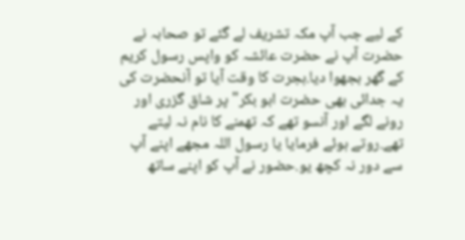کے لیے جب آپ مکہ تشریف لے گئے تو صحابہ نے حضرت آپ نے حضرت عائشہ کو واپس رسول کریم کے گھر بجھوا دیا.ہجرت کا وقت آیا تو آنحضرت کی یہ جدائی بھی حضرت ابو بکر" پر شاق گزری اور رونے لگے اور آنسو تھے کہ تھمنے کا نام نہ لیتے تھے.روتے ہوئے فرمایا یا رسول اللہ مجھے اپنے آپ سے دور نہ کچھ یو.حضور نے آپ کو اپنے ساتھ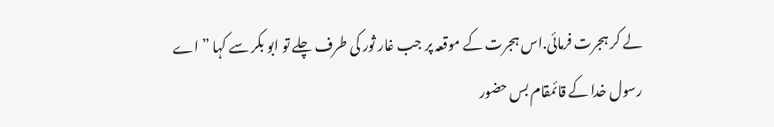لے کر ہجرت فرمائی.اس ہجرت کے موقعہ پر جب غار ثور کی طرف چلے تو ابو بکر سے کہا ” اے رسول خدا کے قائمقام بس حضور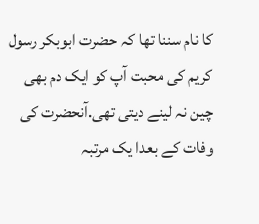کا نام سننا تھا کہ حضرت ابوبکر رسول کریم کی محبت آپ کو ایک دم بھی چین نہ لینے دیتی تھی.آنحضرت کی وفات کے بعدا یک مرتبہ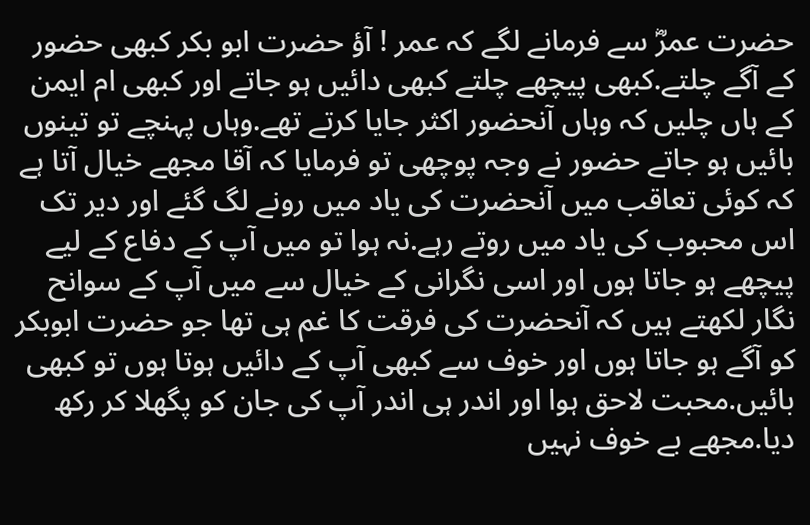حضرت عمرؓ سے فرمانے لگے کہ عمر ! آؤ حضرت ابو بکر کبھی حضور کے آگے چلتے.کبھی پیچھے چلتے کبھی دائیں ہو جاتے اور کبھی ام ایمن کے ہاں چلیں کہ وہاں آنحضور اکثر جایا کرتے تھے.وہاں پہنچے تو تینوں بائیں ہو جاتے حضور نے وجہ پوچھی تو فرمایا کہ آقا مجھے خیال آتا ہے کہ کوئی تعاقب میں آنحضرت کی یاد میں رونے لگ گئے اور دیر تک اس محبوب کی یاد میں روتے رہے.نہ ہوا تو میں آپ کے دفاع کے لیے پیچھے ہو جاتا ہوں اور اسی نگرانی کے خیال سے میں آپ کے سوانح نگار لکھتے ہیں کہ آنحضرت کی فرقت کا غم ہی تھا جو حضرت ابوبکر کو آگے ہو جاتا ہوں اور خوف سے کبھی آپ کے دائیں ہوتا ہوں تو کبھی بائیں.محبت لاحق ہوا اور اندر ہی اندر آپ کی جان کو پگھلا کر رکھ دیا.مجھے بے خوف نہیں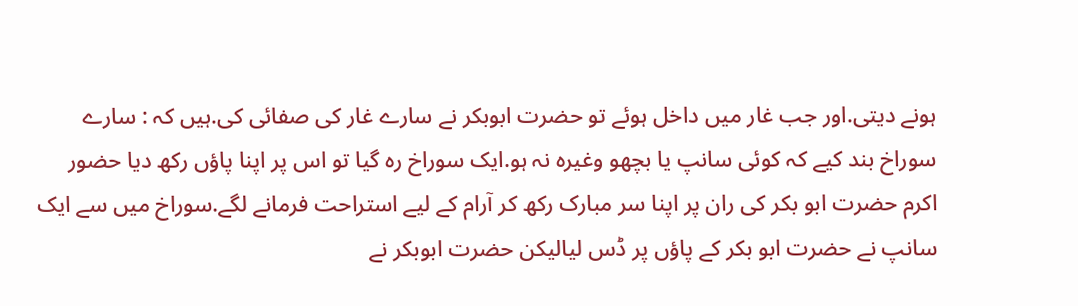ہونے دیتی.اور جب غار میں داخل ہوئے تو حضرت ابوبکر نے سارے غار کی صفائی کی.ہیں کہ : سارے سوراخ بند کیے کہ کوئی سانپ یا بچھو وغیرہ نہ ہو.ایک سوراخ رہ گیا تو اس پر اپنا پاؤں رکھ دیا حضور اکرم حضرت ابو بکر کی ران پر اپنا سر مبارک رکھ کر آرام کے لیے استراحت فرمانے لگے.سوراخ میں سے ایک سانپ نے حضرت ابو بکر کے پاؤں پر ڈس لیالیکن حضرت ابوبکر نے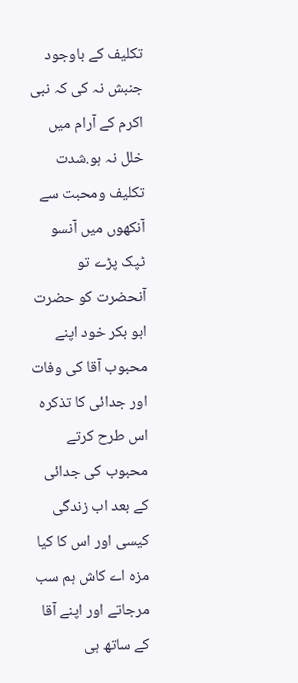تکلیف کے باوجود جنبش نہ کی کہ نبی اکرم کے آرام میں خلل نہ ہو.شدت تکلیف ومحبت سے آنکھوں میں آنسو ٹپک پڑے تو آنحضرت کو حضرت ابو بکر خود اپنے محبوب آقا کی وفات اور جدائی کا تذکرہ اس طرح کرتے محبوب کی جدائی کے بعد اب زندگی کیسی اور اس کا کیا مزہ اے کاش ہم سب مرجاتے اور اپنے آقا کے ساتھ ہی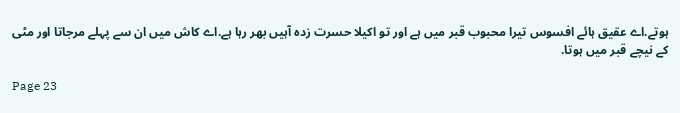ہوتے.اے عقیق ہائے افسوس تیرا محبوب قبر میں ہے اور تو اکیلا حسرت زدہ آہیں بھر رہا ہے.اے کاش میں ان سے پہلے مرجاتا اور مٹی کے نیچے قبر میں ہوتا.

Page 23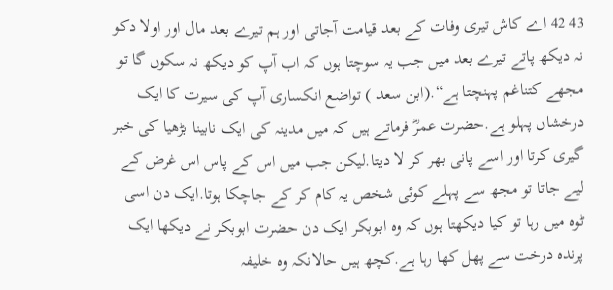43 42 اے کاش تیری وفات کے بعد قیامت آجاتی اور ہم تیرے بعد مال اور اولا دکو نہ دیکھ پاتے تیرے بعد میں جب یہ سوچتا ہوں کہ اب آپ کو دیکھ نہ سکوں گا تو مجھے کتناغم پہنچتا ہے“.(ابن سعد ) تواضع انکساری آپ کی سیرت کا ایک درخشاں پہلو ہے.حضرت عمرؓ فرماتے ہیں کہ میں مدینہ کی ایک نابینا بڑھیا کی خبر گیری کرتا اور اسے پانی بھر کر لا دیتا.لیکن جب میں اس کے پاس اس غرض کے لیے جاتا تو مجھ سے پہلے کوئی شخص یہ کام کر کے جاچکا ہوتا.ایک دن اسی ٹوہ میں رہا تو کیا دیکھتا ہوں کہ وہ ابوبکر ایک دن حضرت ابوبکر نے دیکھا ایک پرندہ درخت سے پھل کھا رہا ہے.کچھ ہیں حالانکہ وہ خلیفہ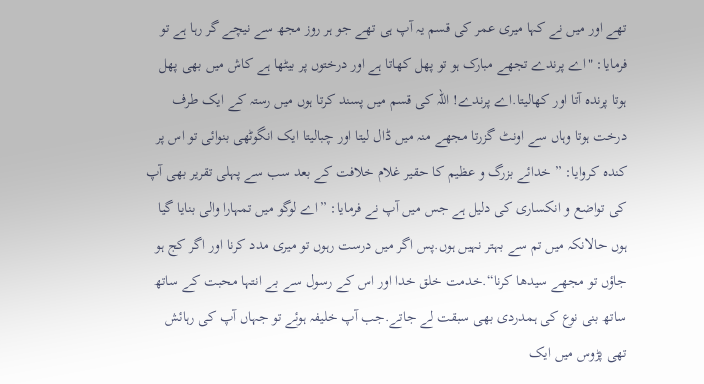تھے اور میں نے کہا میری عمر کی قسم یہ آپ ہی تھے جو ہر روز مجھ سے نیچے گر رہا ہے تو فرمایا: "اے پرندے تجھے مبارک ہو تو پھل کھاتا ہے اور درختوں پر بیٹھا ہے کاش میں بھی پھل ہوتا پرندہ آتا اور کھالیتا.اے پرندے! اللہ کی قسم میں پسند کرتا ہوں میں رستہ کے ایک طرف درخت ہوتا وہاں سے اونٹ گزرتا مجھے منہ میں ڈال لیتا اور چبالیتا ایک انگوٹھی بنوائی تو اس پر کندہ کروایا: ” خدائے بزرگ و عظیم کا حقیر غلام خلافت کے بعد سب سے پہلی تقریر بھی آپ کی تواضع و انکساری کی دلیل ہے جس میں آپ نے فرمایا: ”اے لوگو میں تمہارا والی بنایا گیا ہوں حالانکہ میں تم سے بہتر نہیں ہوں.پس اگر میں درست رہوں تو میری مدد کرنا اور اگر کج ہو جاؤں تو مجھے سیدھا کرنا“.خدمت خلق خدا اور اس کے رسول سے بے انتہا محبت کے ساتھ ساتھ بنی نوع کی ہمدردی بھی سبقت لے جاتے.جب آپ خلیفہ ہوئے تو جہاں آپ کی رہائش تھی پڑوس میں ایک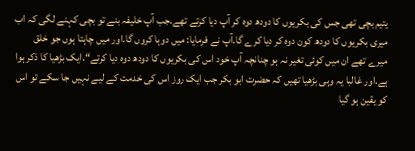یتیم بچی تھی جس کی بکریوں کا دودھ دوہ کر آپ دیا کرتے تھے.جب آپ خلیفہ بنے تو بچی کہنے لگی کہ اب میری بکریوں کا دودھ کون دوہ کر دیا کرے گا.آپ نے فرمایا: میں دوہا کروں گا.اور میں چاہتا ہوں جو خلق میرے تھے ان میں کوئی تغیر نہ ہو چنانچہ آپ خود اس کی بکریوں کا دودھ دوہ دیا کرتے“.ایک بڑھیا کا ذکر ہوا ہے.اور غالبا یہ وہی بڑھیا تھیں کہ حضرت ابو بکر جب ایک روز اس کی خدمت کے لیے نہیں جا سکے تو اس کو یقین ہو گیا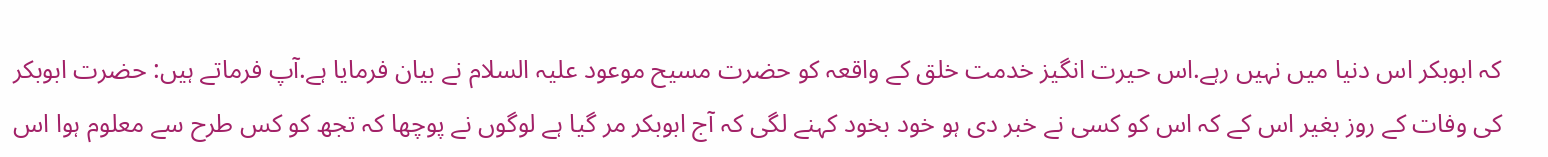کہ ابوبکر اس دنیا میں نہیں رہے.اس حیرت انگیز خدمت خلق کے واقعہ کو حضرت مسیح موعود علیہ السلام نے بیان فرمایا ہے.آپ فرماتے ہیں: حضرت ابوبکر کی وفات کے روز بغیر اس کے کہ اس کو کسی نے خبر دی ہو خود بخود کہنے لگی کہ آج ابوبکر مر گیا ہے لوگوں نے پوچھا کہ تجھ کو کس طرح سے معلوم ہوا اس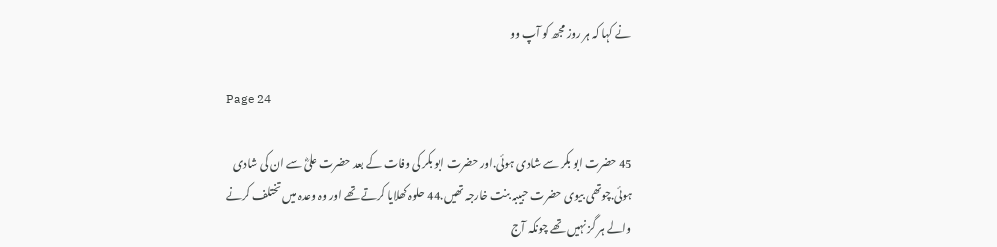نے کہا کہ ہر روز مجھ کو آپ وو

Page 24

45 حضرت ابو بکر سے شادی ہوئی.اور حضرت ابو بکر کی وفات کے بعد حضرت علیؓ سے ان کی شادی ہوئی.چوتھی بیوی حضرت حبیبہ بنت خارجہ تھیں.44 حلوہ کھلایا کرتے تھے اور وہ وعدہ میں تختلف کرنے والے ہر گز نہیں تھے چونکہ آج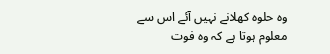وہ حلوہ کھلانے نہیں آئے اس سے معلوم ہوتا ہے کہ وہ فوت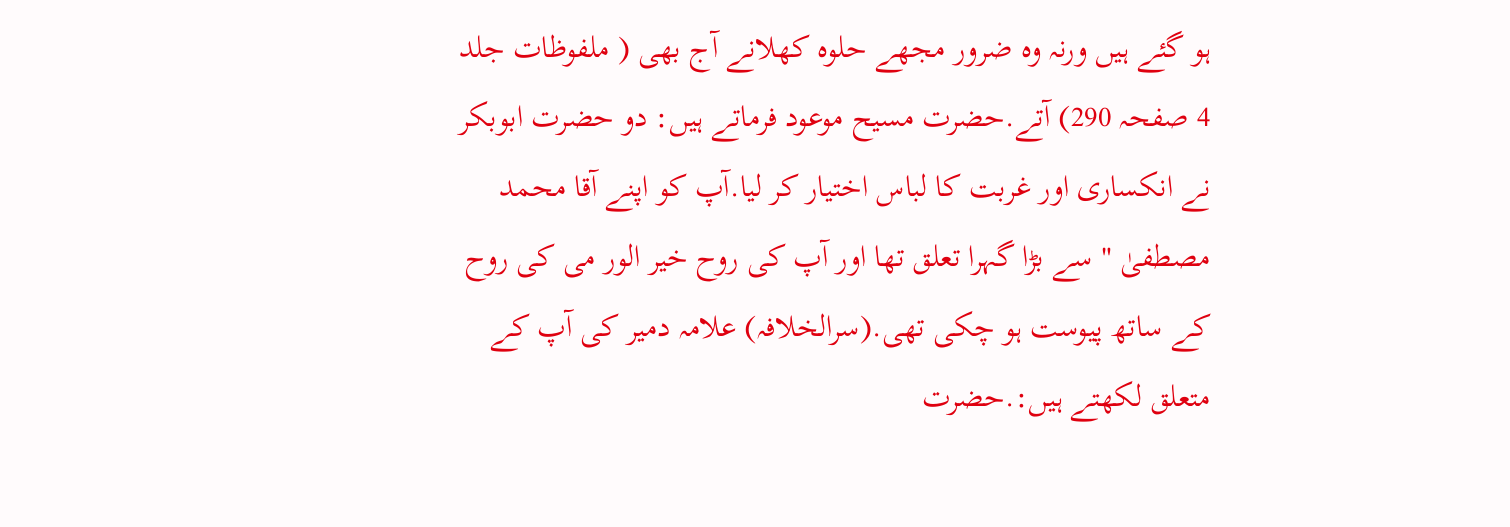ہو گئے ہیں ورنہ وہ ضرور مجھے حلوہ کھلانے آج بھی ( ملفوظات جلد 4 صفحہ 290) آتے.حضرت مسیح موعود فرماتے ہیں: دو حضرت ابوبکر نے انکساری اور غربت کا لباس اختیار کر لیا.آپ کو اپنے آقا محمد مصطفیٰ " سے بڑا گہرا تعلق تھا اور آپ کی روح خیر الور می کی روح کے ساتھ پیوست ہو چکی تھی.(سرالخلافہ) علامہ دمیر کی آپ کے متعلق لکھتے ہیں:.حضرت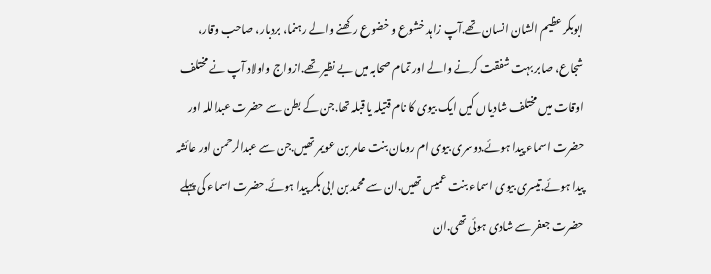ابوبکر عظیم الشان انسان تھے.آپ زاہد خشوع و خضوع رکھنے والے رہنما، بردبار، صاحب وقار، شجاع، صابر بہت شفقت کرنے والے اور تمام صحابہ میں بے نظیر تھے.ازواج واولاد آپ نے مختلف اوقات میں مختلف شادیاں کیں ایک بیوی کا نام قتیلہ یا قبلہ تھا.جن کے بطن سے حضرت عبداللہ اور حضرت اسماء پیدا ہوئے.دوسری بیوی ام رومان بنت عامر بن عویمر تھیں.جن سے عبدالرحمن اور عائشہ پیدا ہوئے.تیسری بیوی اسماء بنت عمیس تھیں.ان سے محمد بن ابی بکر پیدا ہوئے.حضرت اسماء کی پہلے حضرت جعفر سے شادی ہوئی تھی.ان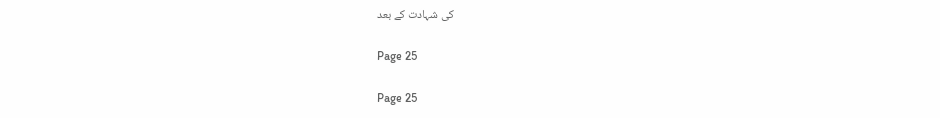کی شہادت کے بعد

Page 25

Page 25